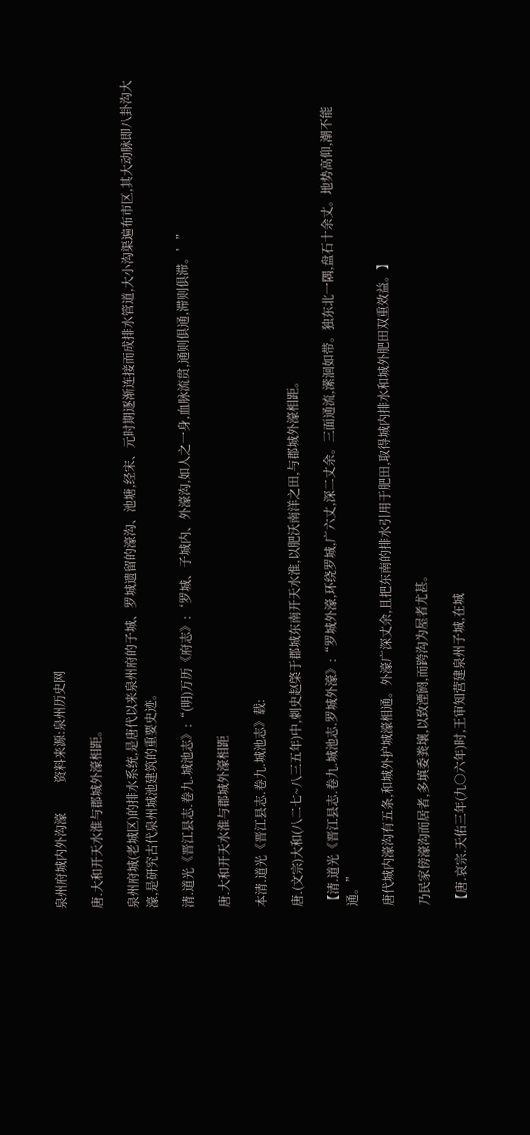泉州府城内外沟濠          资料来源:泉州历史网

唐.大和开天水淮与郡城外濠相距。

泉州府城(老城区)的排水系统,是唐代以来泉州府的子城、罗城遗留的濠沟、池塘,经宋、元时期逐渐连接而成排水管道,大小沟渠遍布市区,其大动脉即八卦沟大濠,是研究古代泉州城池建筑的重要史迹。

清.道光《晋江县志.卷九.城池志》:“(明)万历《府志》:‘罗城、子城内、外濠沟,如人之一身,血脉流贯,通则俱通,滞则俱滞。’”

唐.大和开天水淮与郡城外濠相距

本清.道光《晋江县志.卷九.城池志》载:

唐.(文宗)大和(八二七~八三五年)中,刺史赵棨于郡城东南开天水淮,以肥沃南洋之田,与郡城外濠相距。

【清.道光《晋江县志.卷九.城池志.罗城外濠》:“罗城外濠,环绕罗城,广六丈,深二丈余。三面通流,潆洄如带。独东北一隅,盘石十余丈。地势高仰,潮不能通。”

唐代城内濠沟有五条,和城外护城濠相通。外濠广深丈余,且把东南的排水引用于肥田,取得城内排水和城外肥田双重效益。】

乃民家傍濠沟而居者,多填委粪壤,以致湮阏,而跨沟为屋者尤甚。

【唐.哀宗.天佑三年(九○六年)时,王审知营建泉州子城,在城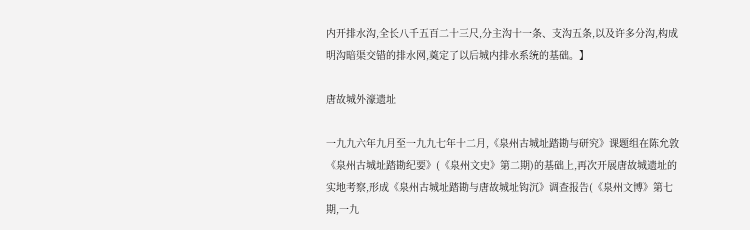内开排水沟,全长八千五百二十三尺,分主沟十一条、支沟五条,以及许多分沟,构成明沟暗渠交错的排水网,奠定了以后城内排水系统的基础。】

唐故城外濠遗址

一九九六年九月至一九九七年十二月,《泉州古城址踏勘与研究》课题组在陈允敦《泉州古城址踏勘纪要》(《泉州文史》第二期)的基础上,再次开展唐故城遗址的实地考察,形成《泉州古城址踏勘与唐故城址钩沉》调查报告(《泉州文博》第七期,一九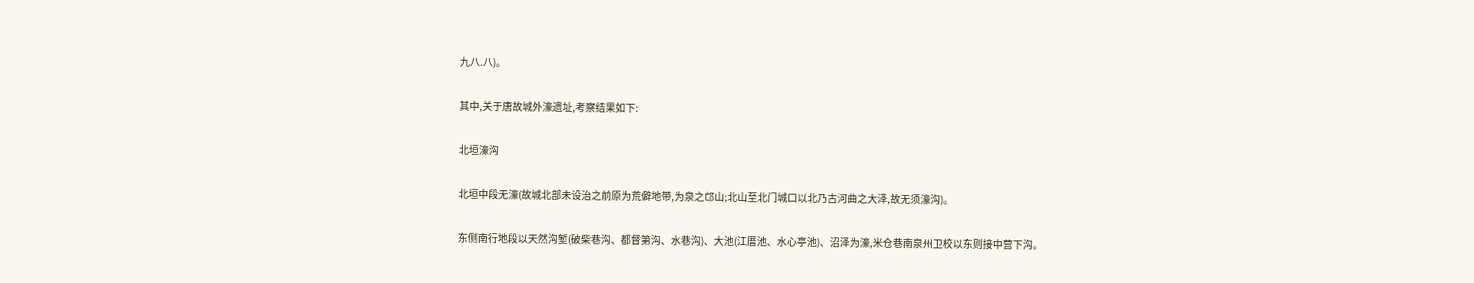九八.八)。

其中,关于唐故城外濠遗址,考察结果如下:

北垣濠沟

北垣中段无濠(故城北部未设治之前原为荒僻地带,为泉之邙山;北山至北门城口以北乃古河曲之大泽,故无须濠沟)。

东侧南行地段以天然沟堑(破柴巷沟、都督第沟、水巷沟)、大池(江厝池、水心亭池)、沼泽为濠,米仓巷南泉州卫校以东则接中营下沟。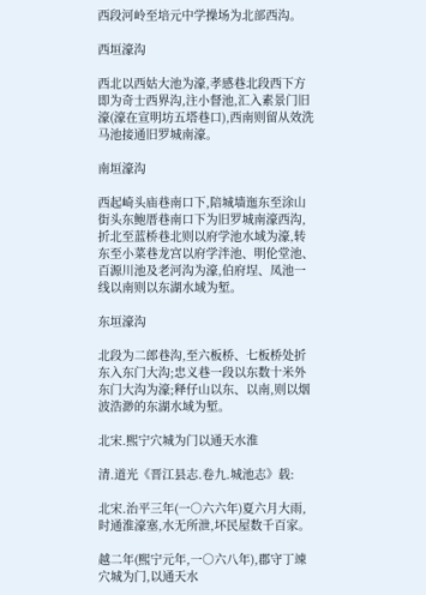西段河岭至培元中学操场为北部西沟。

西垣濠沟

西北以西姑大池为濠,孝感巷北段西下方即为奇士西界沟,注小督池,汇入素景门旧濠(濠在宣明坊五塔巷口),西南则留从效洗马池接通旧罗城南濠。

南垣濠沟

西起崎头庙巷南口下,陪城墙迤东至涂山街头东鲍厝巷南口下为旧罗城南濠西沟,折北至蓝桥巷北则以府学池水域为濠,转东至小菜巷龙宫以府学泮池、明伦堂池、百源川池及老河沟为濠,伯府埕、凤池一线以南则以东湖水域为堑。

东垣濠沟

北段为二郎巷沟,至六板桥、七板桥处折东入东门大沟;忠义巷一段以东数十米外东门大沟为濠;释仔山以东、以南,则以烟波浩渺的东湖水域为堑。

北宋.熙宁穴城为门以通天水淮

清.道光《晋江县志.卷九.城池志》载:

北宋.治平三年(一○六六年)夏六月大雨,时通淮濠塞,水无所泄,坏民屋数千百家。

越二年(熙宁元年,一○六八年),郡守丁竦穴城为门,以通天水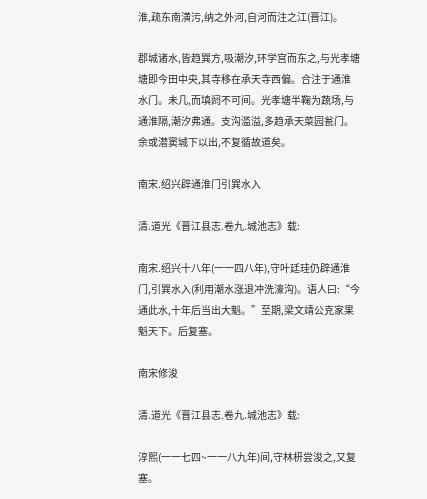淮,疏东南潢污,纳之外河,自河而注之江(晋江)。

郡城诸水,皆趋巽方,吸潮汐,环学宫而东之,与光孝塘塘即今田中央,其寺移在承天寺西偏。合注于通淮水门。未几,而填阏不可间。光孝塘半鞠为蔬场,与通淮隔,潮汐弗通。支沟滥溢,多趋承天菜园瓮门。余或潜窦城下以出,不复循故道矣。

南宋.绍兴辟通淮门引巽水入

清.道光《晋江县志.卷九.城池志》载:

南宋.绍兴十八年(一一四八年),守叶廷珪仍辟通淮门,引巽水入(利用潮水涨退冲洗濠沟)。语人曰:“今通此水,十年后当出大魁。”至期,梁文靖公克家果魁天下。后复塞。

南宋修浚

清.道光《晋江县志.卷九.城池志》载:

淳熙(一一七四~一一八九年)间,守林枅尝浚之,又复塞。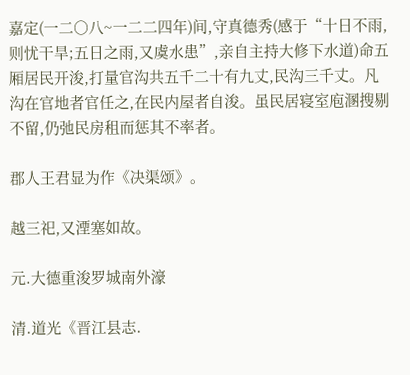嘉定(一二○八~一二二四年)间,守真德秀(感于“十日不雨,则忧干旱;五日之雨,又虞水患”,亲自主持大修下水道)命五厢居民开浚,打量官沟共五千二十有九丈,民沟三千丈。凡沟在官地者官任之,在民内屋者自浚。虽民居寝室庖溷搜剔不留,仍弛民房租而惩其不率者。

郡人王君显为作《决渠颂》。

越三祀,又湮塞如故。

元.大德重浚罗城南外濠

清.道光《晋江县志.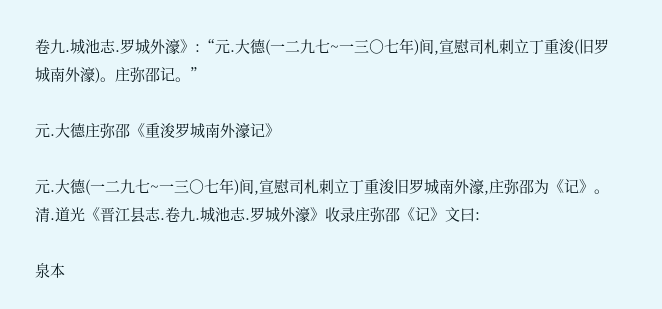卷九.城池志.罗城外濠》:“元.大德(一二九七~一三○七年)间,宣慰司札刺立丁重浚(旧罗城南外濠)。庄弥邵记。”

元.大德庄弥邵《重浚罗城南外濠记》

元.大德(一二九七~一三○七年)间,宣慰司札刺立丁重浚旧罗城南外濠,庄弥邵为《记》。清.道光《晋江县志.卷九.城池志.罗城外濠》收录庄弥邵《记》文曰:

泉本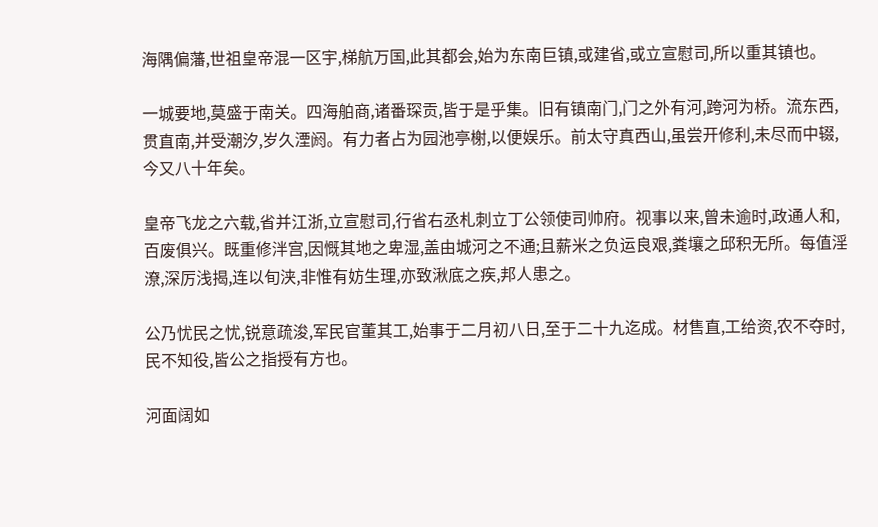海隅偏藩,世祖皇帝混一区宇,梯航万国,此其都会,始为东南巨镇,或建省,或立宣慰司,所以重其镇也。

一城要地,莫盛于南关。四海舶商,诸番琛贡,皆于是乎集。旧有镇南门,门之外有河,跨河为桥。流东西,贯直南,并受潮汐,岁久湮阏。有力者占为园池亭榭,以便娱乐。前太守真西山,虽尝开修利,未尽而中辍,今又八十年矣。

皇帝飞龙之六载,省并江浙,立宣慰司,行省右丞札刺立丁公领使司帅府。视事以来,曾未逾时,政通人和,百废俱兴。既重修泮宫,因慨其地之卑湿,盖由城河之不通;且薪米之负运良艰,粪壤之邱积无所。每值淫潦,深厉浅揭,连以旬浃,非惟有妨生理,亦致湫底之疾,邦人患之。

公乃忧民之忧,锐意疏浚,军民官董其工,始事于二月初八日,至于二十九迄成。材售直,工给资,农不夺时,民不知役,皆公之指授有方也。

河面阔如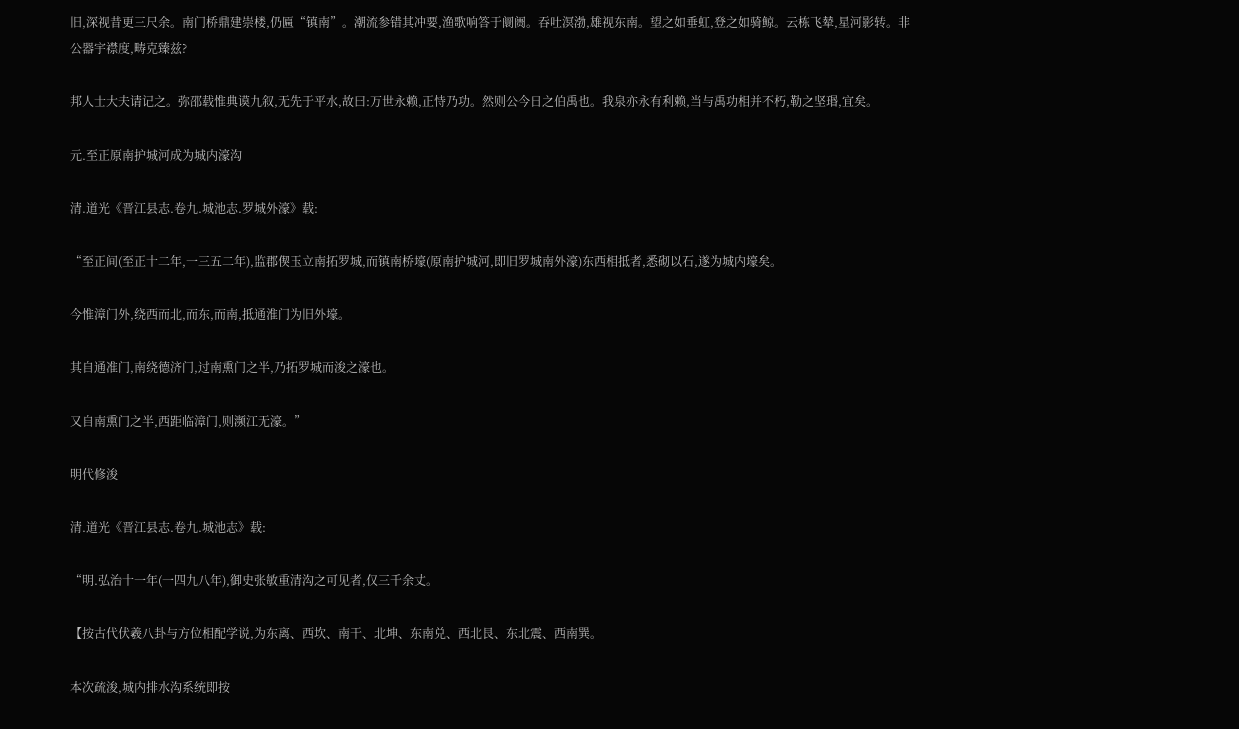旧,深视昔更三尺余。南门桥鼎建崇楼,仍匾“镇南”。潮流参错其冲要,渔歌响答于阛阓。吞吐溟渤,雄视东南。望之如垂虹,登之如骑鲸。云栋飞辇,星河影转。非公器宇襟度,畴克臻兹?

邦人士大夫请记之。弥邵载惟典谟九叙,无先于平水,故曰:万世永赖,正恃乃功。然则公今日之伯禹也。我泉亦永有利赖,当与禹功相并不朽,勒之坚瑉,宜矣。

元.至正原南护城河成为城内濠沟

清.道光《晋江县志.卷九.城池志.罗城外濠》载:

“至正间(至正十二年,一三五二年),监郡偰玉立南拓罗城,而镇南桥壕(原南护城河,即旧罗城南外濠)东西相抵者,悉砌以石,遂为城内壕矣。

今惟漳门外,绕西而北,而东,而南,抵通淮门为旧外壕。

其自通准门,南绕德济门,过南熏门之半,乃拓罗城而浚之濠也。

又自南熏门之半,西距临漳门,则濒江无濠。”

明代修浚

清.道光《晋江县志.卷九.城池志》载:

“明.弘治十一年(一四九八年),御史张敏重清沟之可见者,仅三千余丈。

【按古代伏羲八卦与方位相配学说,为东离、西坎、南干、北坤、东南兑、西北艮、东北震、西南巽。

本次疏浚,城内排水沟系统即按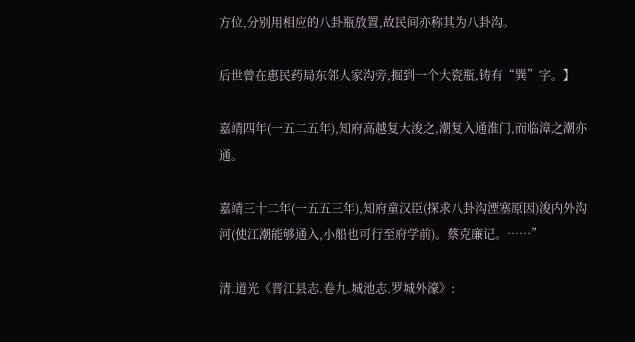方位,分别用相应的八卦瓶放置,故民间亦称其为八卦沟。

后世曾在惠民药局东邻人家沟旁,掘到一个大瓷瓶,铸有“巽”字。】

嘉靖四年(一五二五年),知府高越复大浚之,潮复入通淮门,而临漳之潮亦通。

嘉靖三十二年(一五五三年),知府童汉臣(探求八卦沟湮塞原因)浚内外沟河(使江潮能够通入,小船也可行至府学前)。蔡克廉记。……”

清.道光《晋江县志.卷九.城池志.罗城外濠》: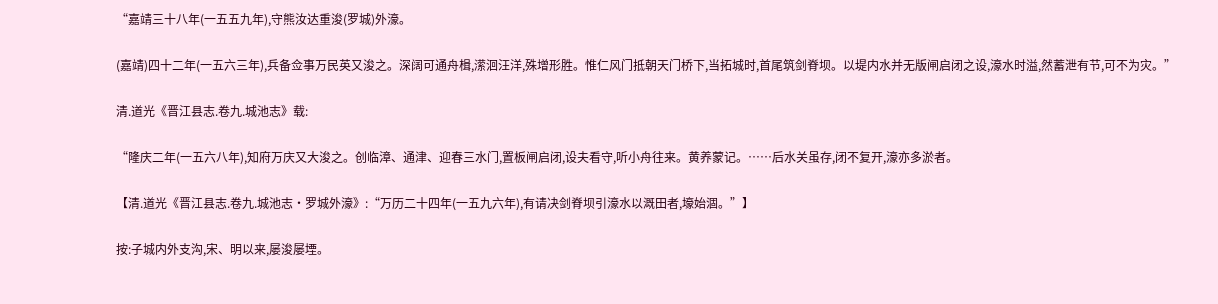“嘉靖三十八年(一五五九年),守熊汝达重浚(罗城)外濠。

(嘉靖)四十二年(一五六三年),兵备佥事万民英又浚之。深阔可通舟楫,潆洄汪洋,殊增形胜。惟仁风门抵朝天门桥下,当拓城时,首尾筑剑脊坝。以堤内水并无版闸启闭之设,濠水时溢,然蓄泄有节,可不为灾。”

清.道光《晋江县志.卷九.城池志》载:

“隆庆二年(一五六八年),知府万庆又大浚之。创临漳、通津、迎春三水门,置板闸启闭,设夫看守,听小舟往来。黄养蒙记。……后水关虽存,闭不复开,濠亦多淤者。

【清.道光《晋江县志.卷九.城池志·罗城外濠》:“万历二十四年(一五九六年),有请决剑脊坝引濠水以溉田者,壕始涸。”】

按:子城内外支沟,宋、明以来,屡浚屡堙。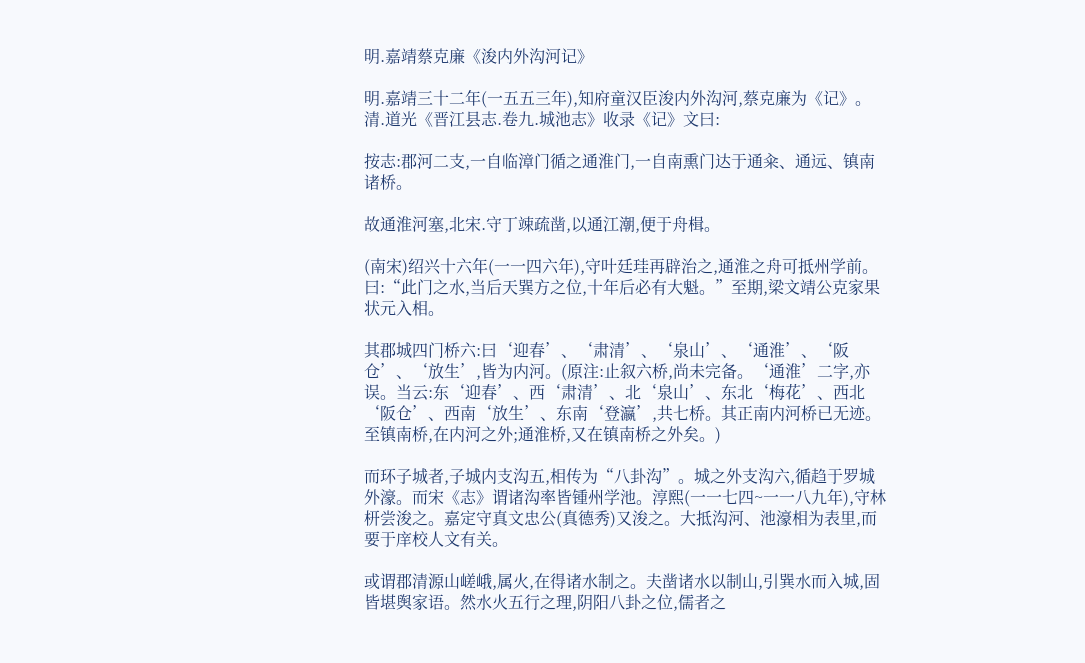明.嘉靖蔡克廉《浚内外沟河记》

明.嘉靖三十二年(一五五三年),知府童汉臣浚内外沟河,蔡克廉为《记》。清.道光《晋江县志.卷九.城池志》收录《记》文曰:

按志:郡河二支,一自临漳门循之通淮门,一自南熏门达于通籴、通远、镇南诸桥。

故通淮河塞,北宋.守丁竦疏凿,以通江潮,便于舟楫。

(南宋)绍兴十六年(一一四六年),守叶廷珪再辟治之,通淮之舟可抵州学前。曰:“此门之水,当后天巽方之位,十年后必有大魁。”至期,梁文靖公克家果状元入相。

其郡城四门桥六:曰‘迎春’、‘肃清’、‘泉山’、‘通淮’、‘阪仓’、‘放生’,皆为内河。(原注:止叙六桥,尚未完备。‘通淮’二字,亦误。当云:东‘迎春’、西‘肃清’、北‘泉山’、东北‘梅花’、西北‘阪仓’、西南‘放生’、东南‘登瀛’,共七桥。其正南内河桥已无迹。至镇南桥,在内河之外;通淮桥,又在镇南桥之外矣。)

而环子城者,子城内支沟五,相传为“八卦沟”。城之外支沟六,循趋于罗城外濠。而宋《志》谓诸沟率皆锺州学池。淳熙(一一七四~一一八九年),守林枅尝浚之。嘉定守真文忠公(真德秀)又浚之。大抵沟河、池濠相为表里,而要于庠校人文有关。

或谓郡清源山嵯峨,属火,在得诸水制之。夫凿诸水以制山,引巽水而入城,固皆堪舆家语。然水火五行之理,阴阳八卦之位,儒者之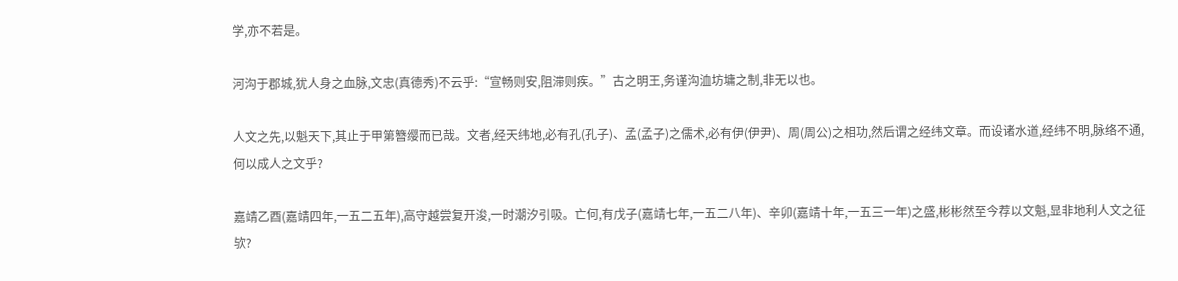学,亦不若是。

河沟于郡城,犹人身之血脉,文忠(真德秀)不云乎:“宣畅则安,阻滞则疾。”古之明王,务谨沟洫坊墉之制,非无以也。

人文之先,以魁天下,其止于甲第簪缨而已哉。文者,经天纬地,必有孔(孔子)、孟(孟子)之儒术,必有伊(伊尹)、周(周公)之相功,然后谓之经纬文章。而设诸水道,经纬不明,脉络不通,何以成人之文乎?

嘉靖乙酉(嘉靖四年,一五二五年),高守越尝复开浚,一时潮汐引吸。亡何,有戊子(嘉靖七年,一五二八年)、辛卯(嘉靖十年,一五三一年)之盛,彬彬然至今荐以文魁,显非地利人文之征欤?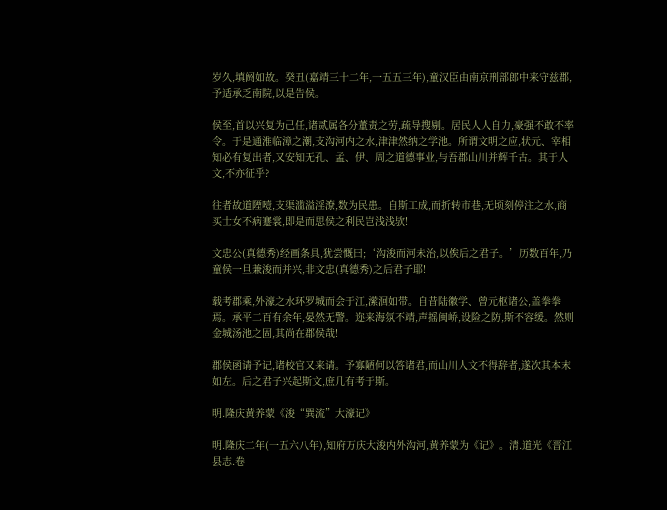岁久,填阏如故。癸丑(嘉靖三十二年,一五五三年),童汉臣由南京刑部郎中来守兹郡,予适承乏南院,以是告侯。

侯至,首以兴复为己任,诸贰属各分董责之劳,疏导搜剔。居民人人自力,豪强不敢不率令。于是通淮临漳之潮,支沟河内之水,津津然纳之学池。所谓文明之应,状元、宰相知必有复出者,又安知无孔、孟、伊、周之道德事业,与吾郡山川并辉千古。其于人文,不亦征乎?

往者故道陻噎,支渠滥溢淫潦,数为民患。自斯工成,而折转市巷,无顷刻停注之水,商买士女不病蹇裳,即是而思侯之利民岂浅浅欤!

文忠公(真德秀)经画条具,犹尝慨曰;‘沟浚而河未治,以俟后之君子。’历数百年,乃童侯一旦兼浚而并兴,非文忠(真德秀)之后君子耶!

载考郡乘,外濠之水环罗城而会于江,潆洄如带。自昔陆徽学、曾元枢诸公,盖拳拳焉。承平二百有余年,晏然无警。迩来海氛不靖,声摇闽峤,设险之防,斯不容缓。然则金城汤池之固,其尚在郡侯哉!

郡侯函请予记,诸校官又来请。予寡陋何以答诸君,而山川人文不得辞者,遂次其本末如左。后之君子兴起斯文,庶几有考于斯。

明.隆庆黄养蒙《浚“巽流”大濠记》

明.隆庆二年(一五六八年),知府万庆大浚内外沟河,黄养蒙为《记》。清.道光《晋江县志.卷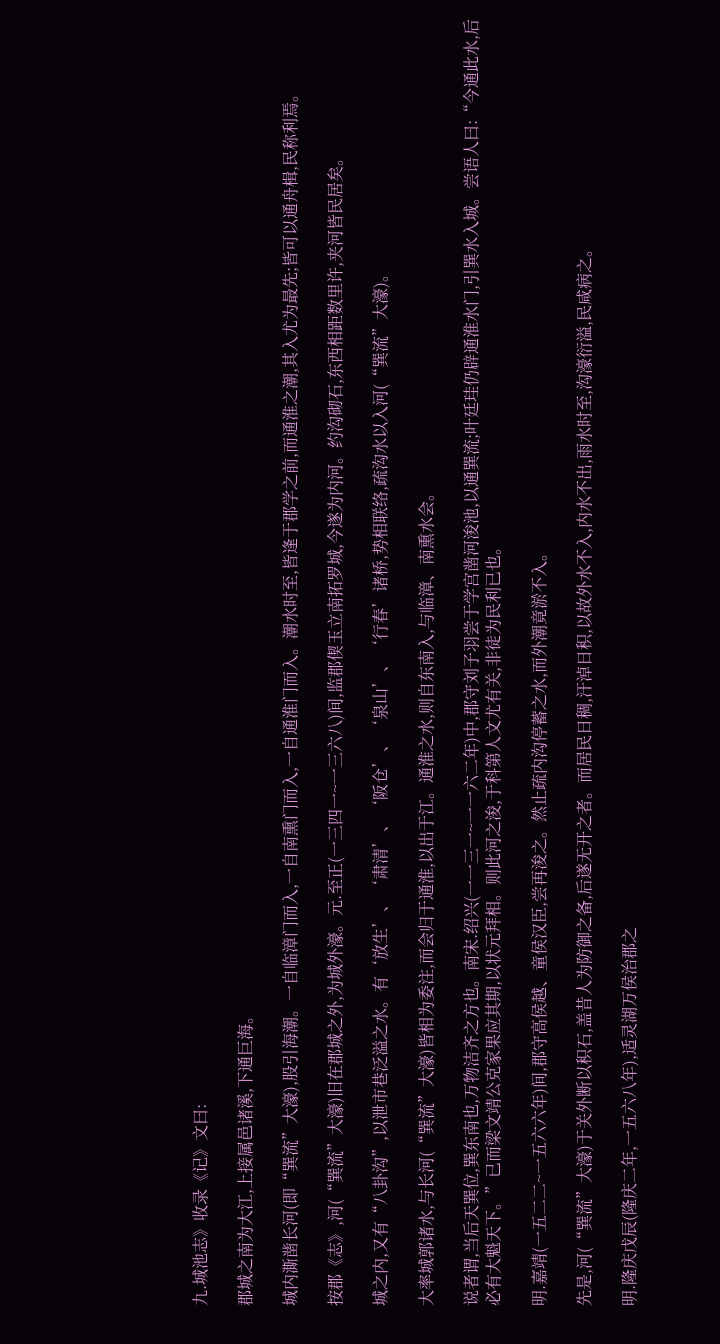九.城池志》收录《记》文曰:

郡城之南为大江,上接属邑诸溪,下通巨海。

城内澌凿长河(即“巽流”大濠),股引海潮。一自临漳门而入,一自南熏门而入,一自通淮门而入。潮水时至,皆逢于郡学之前,而通淮之潮,其入尤为最先;皆可以通舟楫,民称利焉。

按郡《志》,河(“巽流”大濠)旧在郡城之外,为城外濠。元.至正(一三四一~一三六八)间,监郡偰玉立南拓罗城,今遂为内河。约沟砌石,东西相距数里许,夹河皆民居矣。

城之内,又有“八卦沟”,以泄市巷泛溢之水。有‘放生’、‘肃清’、‘阪仓’、‘泉山’、‘行春’诸桥,势相联络,疏沟水以入河(“巽流”大濠)。

大率城郭诸水,与长河(“巽流”大濠)皆相为委注,而会归于通淮,以出于江。通淮之水,则自东南入,与临漳、南熏水会。

说者谓,当后天巽位,巽东南也,万物洁齐之方也。南宋.绍兴(一一三一~一一六二年)中,郡守刘子羽尝于学宫凿河浚池,以通巽流;叶廷珪仍辟通淮水门,引巽水入城。尝语人曰:“今通此水,后必有大魁天下。”已而梁文靖公克家果应其期,以状元拜相。则此河之浚,于科第人文尤有关,非徒为民利已也。

明.嘉靖(一五二二~一五六六年)间,郡守高侯越、童侯汉臣,尝再浚之。然止疏内沟停蓄之水,而外潮竟淤不入。

先是,河(“巽流”大濠)于关外断以积石,盖昔人为防御之备,后遂无开之者。而居民日稠,汗淖日积,以故外水不入,内水不出,雨水时至,沟濠衍溢,民咸病之。

明.隆庆戊辰(隆庆二年,一五六八年),适灵湖万侯治郡之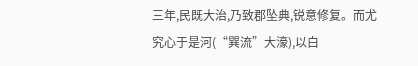三年,民既大治,乃致郡坠典,锐意修复。而尤究心于是河(“巽流”大濠),以白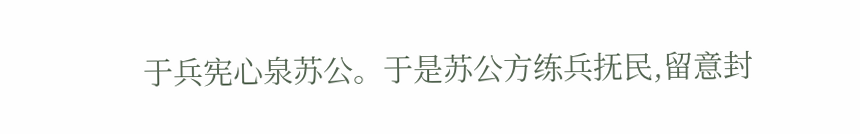于兵宪心泉苏公。于是苏公方练兵抚民,留意封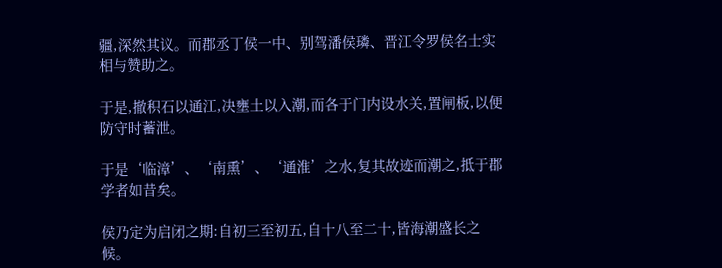疆,深然其议。而郡丞丁侯一中、别驾潘侯璘、晋江令罗侯名士实相与赞助之。

于是,撤积石以通江,决壅土以入潮,而各于门内设水关,置闸板,以便防守时蓄泄。

于是‘临漳’、‘南熏’、‘通淮’之水,复其故迹而潮之,抵于郡学者如昔矣。

侯乃定为启闭之期:自初三至初五,自十八至二十,皆海潮盛长之候。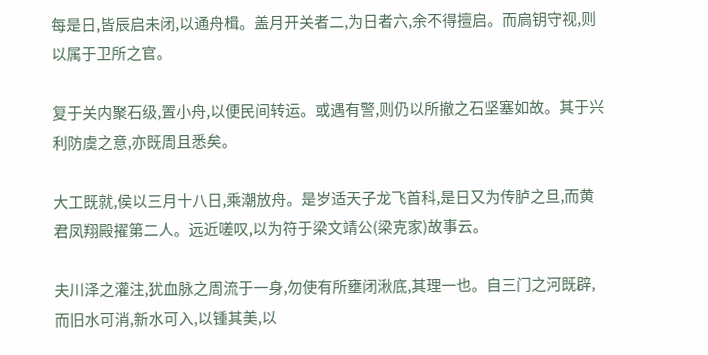每是日,皆辰启未闭,以通舟楫。盖月开关者二,为日者六,余不得擅启。而扃钥守视,则以属于卫所之官。

复于关内聚石级,置小舟,以便民间转运。或遇有警,则仍以所撤之石坚塞如故。其于兴利防虞之意,亦既周且悉矣。

大工既就,侯以三月十八日,乘潮放舟。是岁适天子龙飞首科,是日又为传胪之旦,而黄君凤翔殿擢第二人。远近嗟叹,以为符于梁文靖公(梁克家)故事云。

夫川泽之灌注,犹血脉之周流于一身,勿使有所壅闭湫底,其理一也。自三门之河既辟,而旧水可消,新水可入,以锺其美,以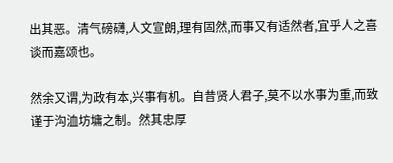出其恶。清气磅礴,人文宣朗,理有固然,而事又有适然者,宜乎人之喜谈而嘉颂也。

然余又谓,为政有本,兴事有机。自昔贤人君子,莫不以水事为重,而致谨于沟洫坊墉之制。然其忠厚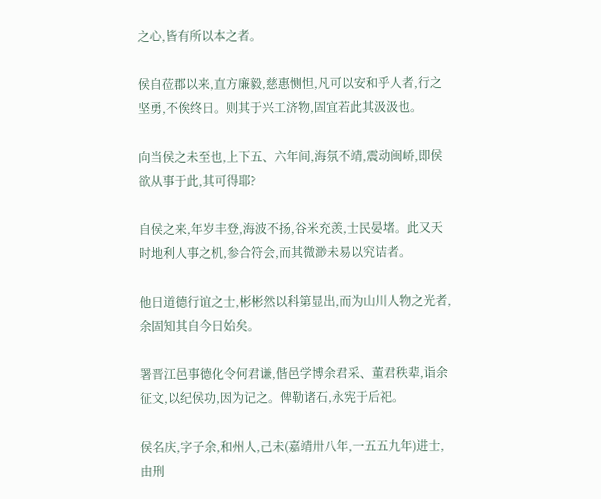之心,皆有所以本之者。

侯自莅郡以来,直方廉毅,慈惠恻怛,凡可以安和乎人者,行之坚勇,不俟终日。则其于兴工济物,固宜若此其汲汲也。

向当侯之未至也,上下五、六年间,海氛不靖,震动闽峤,即侯欲从事于此,其可得耶?

自侯之来,年岁丰登,海波不扬,谷米充羡,士民晏堵。此又天时地利人事之机,参合符会,而其微渺未易以究诘者。

他日道德行谊之士,彬彬然以科第显出,而为山川人物之光者,余固知其自今日始矣。

署晋江邑事德化令何君谦,偕邑学博余君采、董君秩辈,诣余征文,以纪侯功,因为记之。俾勒诸石,永宪于后祀。

侯名庆,字子余,和州人,己未(嘉靖卅八年,一五五九年)进士,由刑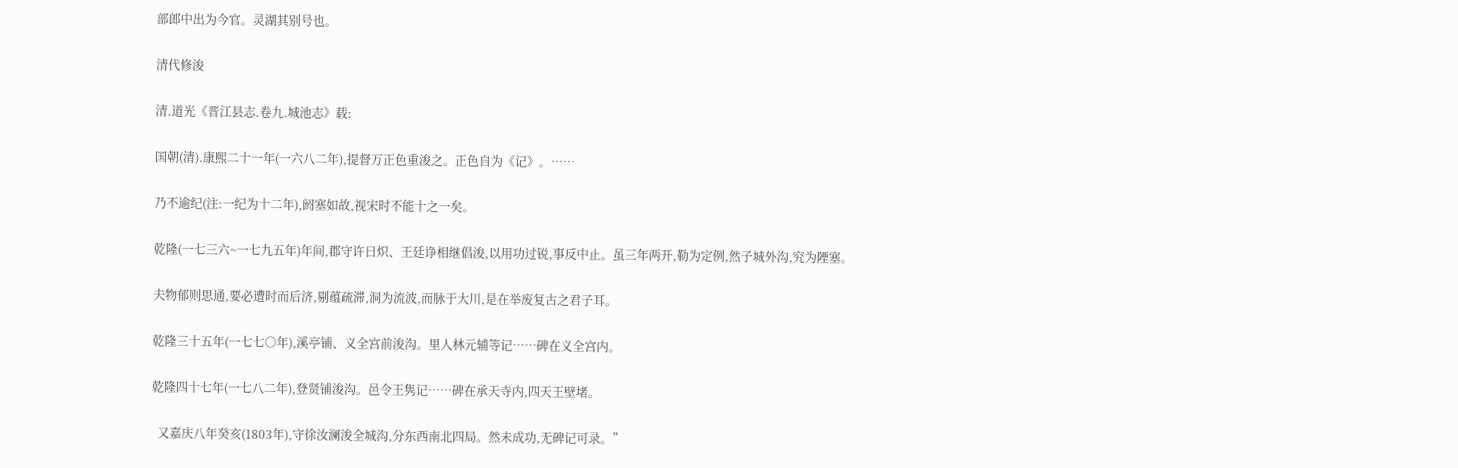部郎中出为今官。灵湖其别号也。

清代修浚

清.道光《晋江县志.卷九.城池志》载:

国朝(清).康熙二十一年(一六八二年),提督万正色重浚之。正色自为《记》。……

乃不逾纪(注:一纪为十二年),阏塞如故,视宋时不能十之一矣。

乾隆(一七三六~一七九五年)年间,郡守许日炽、王廷诤相继倡浚,以用功过锐,事反中止。虽三年两开,勒为定例,然子城外沟,究为陻塞。

夫物郁则思通,要必遭时而后济,剔蕴疏滞,洞为流波,而脉于大川,是在举废复古之君子耳。

乾隆三十五年(一七七○年),溪亭铺、义全宫前浚沟。里人林元辅等记……碑在义全宫内。

乾隆四十七年(一七八二年),登贤铺浚沟。邑令王隽记……碑在承天寺内,四天王壁堵。

  又嘉庆八年癸亥(1803年),守徐汝澜浚全城沟,分东西南北四局。然未成功,无碑记可录。”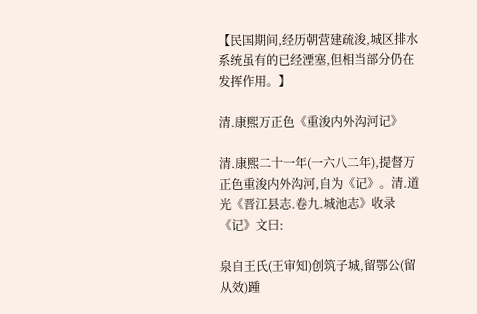【民国期间,经历朝营建疏浚,城区排水系统虽有的已经湮塞,但相当部分仍在发挥作用。】

清.康熙万正色《重浚内外沟河记》

清.康熙二十一年(一六八二年),提督万正色重浚内外沟河,自为《记》。清.道光《晋江县志.卷九.城池志》收录《记》文曰:

泉自王氏(王审知)创筑子城,留鄂公(留从效)踵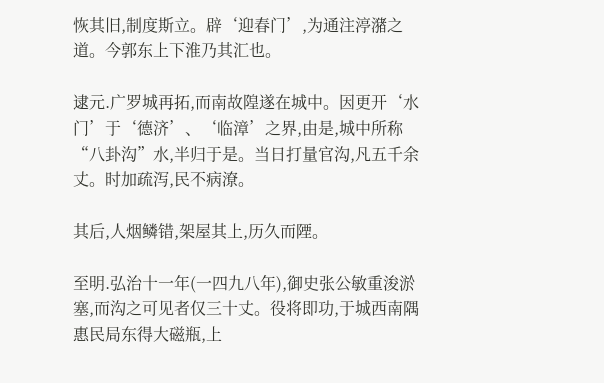恢其旧,制度斯立。辟‘迎春门’,为通注渟潴之道。今郭东上下淮乃其汇也。

逮元.广罗城再拓,而南故隍遂在城中。因更开‘水门’于‘德济’、‘临漳’之界,由是,城中所称“八卦沟”水,半归于是。当日打量官沟,凡五千余丈。时加疏泻,民不病潦。

其后,人烟鳞错,架屋其上,历久而陻。

至明.弘治十一年(一四九八年),御史张公敏重浚淤塞,而沟之可见者仅三十丈。役将即功,于城西南隅惠民局东得大磁瓶,上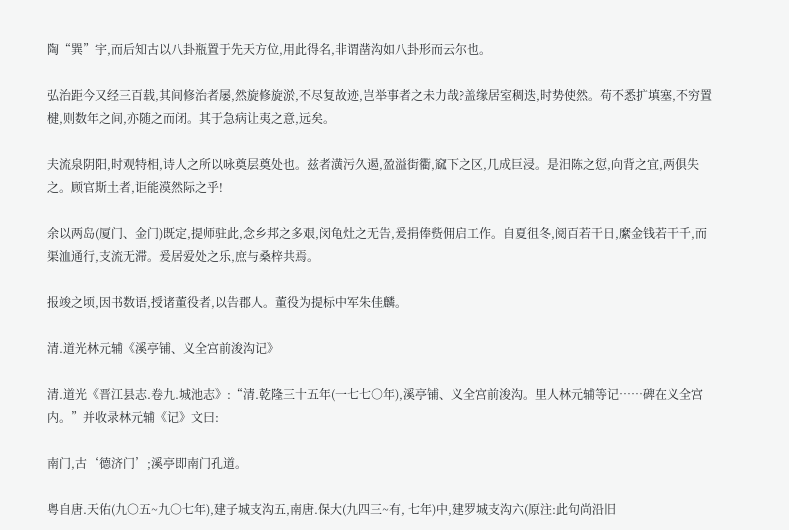陶“巽”宇,而后知古以八卦瓶置于先天方位,用此得名,非谓凿沟如八卦形而云尔也。

弘治距今又经三百载,其间修治者屡,然旋修旋淤,不尽复故迹,岂举事者之未力哉?盖缘居室稠迭,时势使然。苟不悉扩填塞,不穷置楗,则数年之间,亦随之而闭。其于急病让夷之意,远矣。

夫流泉阴阳,时观特相,诗人之所以咏奠层奠处也。兹者潢污久遏,盈溢街衢,窳下之区,几成巨浸。是汨陈之愆,向背之宜,两俱失之。顾官斯土者,讵能漠然际之乎!

余以两岛(厦门、金门)既定,提师驻此,念乡邦之多艰,闵龟灶之无告,爰捐俸赀佣启工作。自夏徂冬,阅百若干日,縻金钱若干千,而渠洫通行,支流无滞。爰居爱处之乐,庶与桑梓共焉。

报竣之顷,因书数语,授诸董役者,以告郡人。董役为提标中军朱佳麟。

清.道光林元辅《溪亭铺、义全宫前浚沟记》

清.道光《晋江县志.卷九.城池志》:“清.乾隆三十五年(一七七○年),溪亭铺、义全宫前浚沟。里人林元辅等记……碑在义全宫内。”并收录林元辅《记》文曰:

南门,古‘德济门’;溪亭即南门孔道。

粤自唐.天佑(九○五~九○七年),建子城支沟五,南唐.保大(九四三~有, 七年)中,建罗城支沟六(原注:此句尚沿旧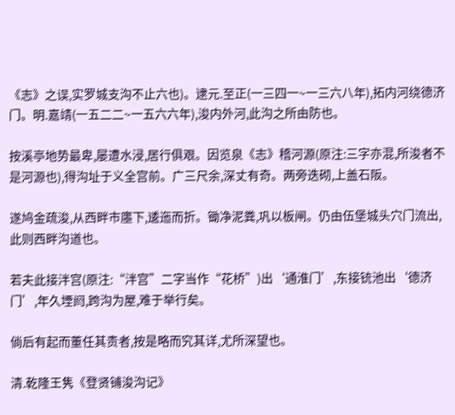《志》之误,实罗城支沟不止六也)。逮元.至正(一三四一~一三六八年),拓内河绕德济门。明.嘉靖(一五二二~一五六六年),浚内外河,此沟之所由防也。

按溪亭地势最卑,屡遭水浸,居行俱艰。因览泉《志》稽河源(原注:三字亦混,所浚者不是河源也),得沟址于义全宫前。广三尺余,深丈有奇。两旁迭砌,上盖石阪。

遂鸠金疏浚,从西畔市廛下,逶迤而折。锄净泥粪,巩以板闸。仍由伍堡城头穴门流出,此则西畔沟道也。

若夫此接泮宫(原注:“泮宫”二字当作“花桥”)出‘通淮门’,东接铳池出‘德济门’,年久堙阏,跨沟为屋,难于举行矣。

倘后有起而董任其责者,按是略而究其详,尤所深望也。

清.乾隆王隽《登贤铺浚沟记》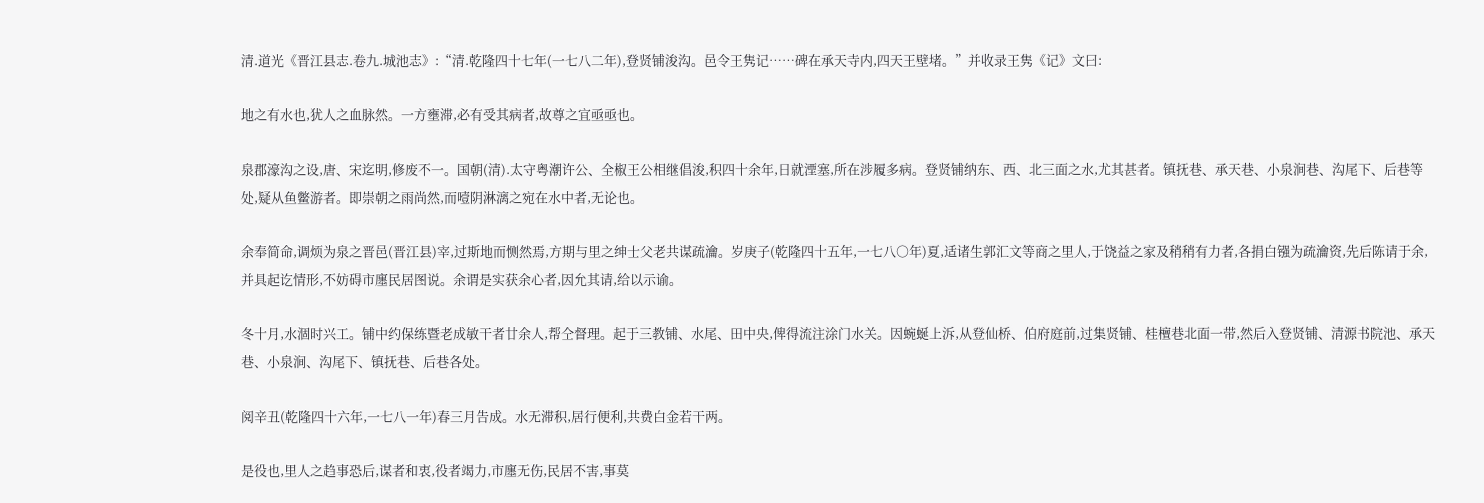清.道光《晋江县志.卷九.城池志》:“清.乾隆四十七年(一七八二年),登贤铺浚沟。邑令王隽记……碑在承天寺内,四天王壁堵。”并收录王隽《记》文曰:

地之有水也,犹人之血脉然。一方壅滞,必有受其病者,故尊之宜亟亟也。

泉郡濠沟之设,唐、宋迄明,修废不一。国朝(清).太守粤潮许公、全椒王公相继倡浚,积四十余年,日就湮塞,所在涉履多病。登贤铺纳东、西、北三面之水,尤其甚者。镇抚巷、承天巷、小泉涧巷、沟尾下、后巷等处,疑从鱼鳖游者。即崇朝之雨尚然,而噎阴淋漓之宛在水中者,无论也。

余奉简命,调烦为泉之晋邑(晋江县)宰,过斯地而恻然焉,方期与里之绅士父老共谋疏瀹。岁庚子(乾隆四十五年,一七八○年)夏,适诸生郭汇文等商之里人,于饶益之家及稍稍有力者,各捐白镪为疏瀹资,先后陈请于余,并具起讫情形,不妨碍市廛民居图说。余谓是实获余心者,因允其请,给以示谕。

冬十月,水涸时兴工。铺中约保练暨老成敏干者廿余人,帮仝督理。起于三教铺、水尾、田中央,俾得流注涂门水关。因蜿蜒上泝,从登仙桥、伯府庭前,过集贤铺、桂檀巷北面一带,然后入登贤铺、清源书院池、承天巷、小泉涧、沟尾下、镇抚巷、后巷各处。

阅辛丑(乾隆四十六年,一七八一年)春三月告成。水无滞积,居行便利,共费白金若干两。

是役也,里人之趋事恐后,谋者和衷,役者竭力,市廛无伤,民居不害,事莫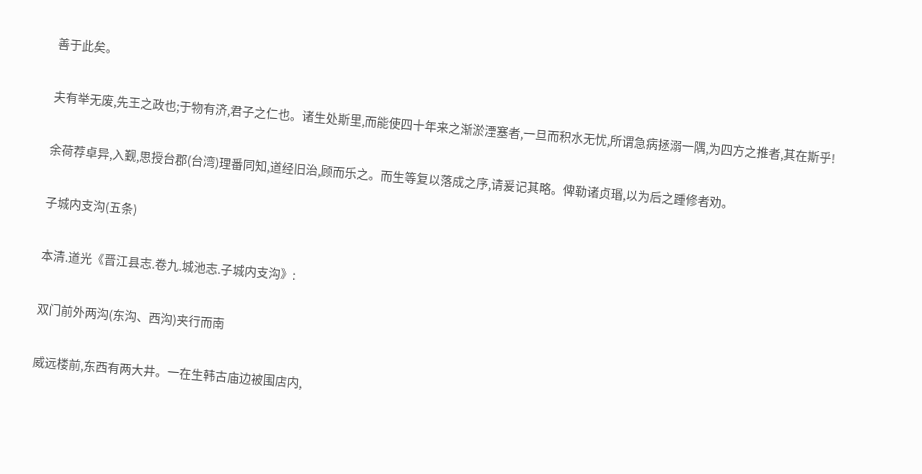善于此矣。

夫有举无废,先王之政也;于物有济,君子之仁也。诸生处斯里,而能使四十年来之渐淤湮塞者,一旦而积水无忧,所谓急病拯溺一隅,为四方之推者,其在斯乎!

余荷荐卓异,入觐,思授台郡(台湾)理番同知,道经旧治,顾而乐之。而生等复以落成之序,请爰记其略。俾勒诸贞瑉,以为后之踵修者劝。

子城内支沟(五条)

本清.道光《晋江县志.卷九.城池志.子城内支沟》:

双门前外两沟(东沟、西沟)夹行而南

威远楼前,东西有两大井。一在生韩古庙边被围店内,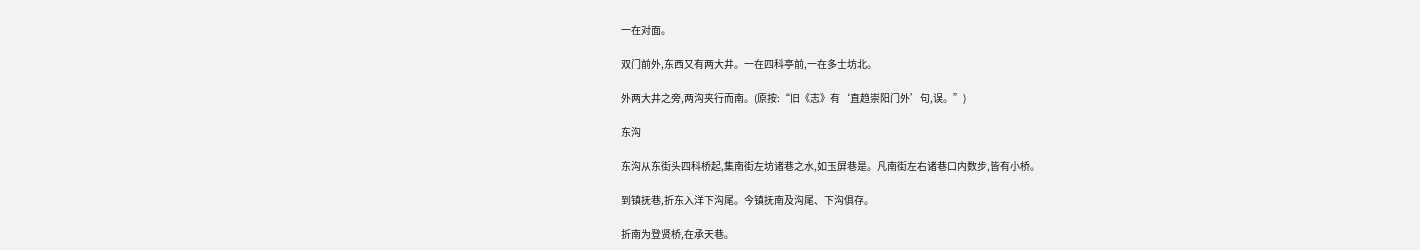一在对面。

双门前外,东西又有两大井。一在四科亭前,一在多士坊北。

外两大井之旁,两沟夹行而南。(原按:“旧《志》有‘直趋崇阳门外’句,误。”)

东沟

东沟从东街头四科桥起,集南街左坊诸巷之水,如玉屏巷是。凡南街左右诸巷口内数步,皆有小桥。

到镇抚巷,折东入洋下沟尾。今镇抚南及沟尾、下沟俱存。

折南为登贤桥,在承天巷。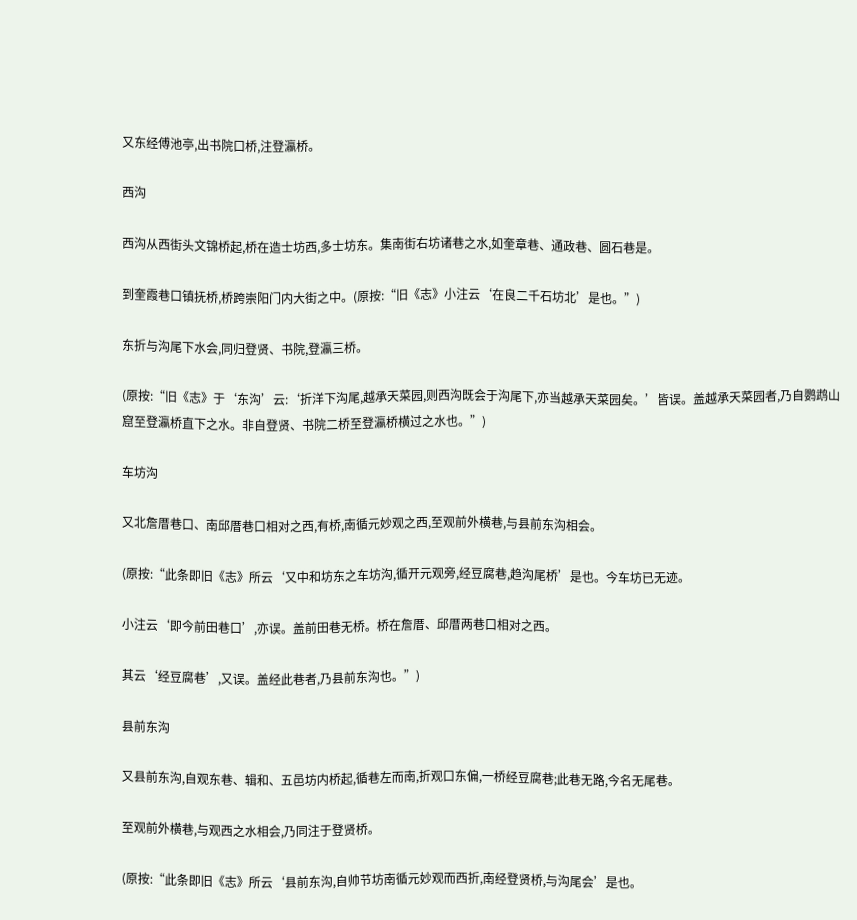又东经傅池亭,出书院口桥,注登瀛桥。

西沟

西沟从西街头文锦桥起,桥在造士坊西,多士坊东。集南街右坊诸巷之水,如奎章巷、通政巷、圆石巷是。

到奎霞巷口镇抚桥,桥跨崇阳门内大街之中。(原按:“旧《志》小注云‘在良二千石坊北’是也。”)

东折与沟尾下水会,同归登贤、书院,登瀛三桥。

(原按:“旧《志》于‘东沟’云:‘折洋下沟尾,越承天菜园,则西沟既会于沟尾下,亦当越承天菜园矣。’皆误。盖越承天菜园者,乃自鹦鹉山窟至登瀛桥直下之水。非自登贤、书院二桥至登瀛桥横过之水也。”)

车坊沟

又北詹厝巷口、南邱厝巷口相对之西,有桥,南循元妙观之西,至观前外横巷,与县前东沟相会。

(原按:“此条即旧《志》所云‘又中和坊东之车坊沟,循开元观旁,经豆腐巷,趋沟尾桥’是也。今车坊已无迹。

小注云‘即今前田巷口’,亦误。盖前田巷无桥。桥在詹厝、邱厝两巷口相对之西。

其云‘经豆腐巷’,又误。盖经此巷者,乃县前东沟也。”)

县前东沟

又县前东沟,自观东巷、辑和、五邑坊内桥起,循巷左而南,折观口东偏,一桥经豆腐巷;此巷无路,今名无尾巷。

至观前外横巷,与观西之水相会,乃同注于登贤桥。

(原按:“此条即旧《志》所云‘县前东沟,自帅节坊南循元妙观而西折,南经登贤桥,与沟尾会’是也。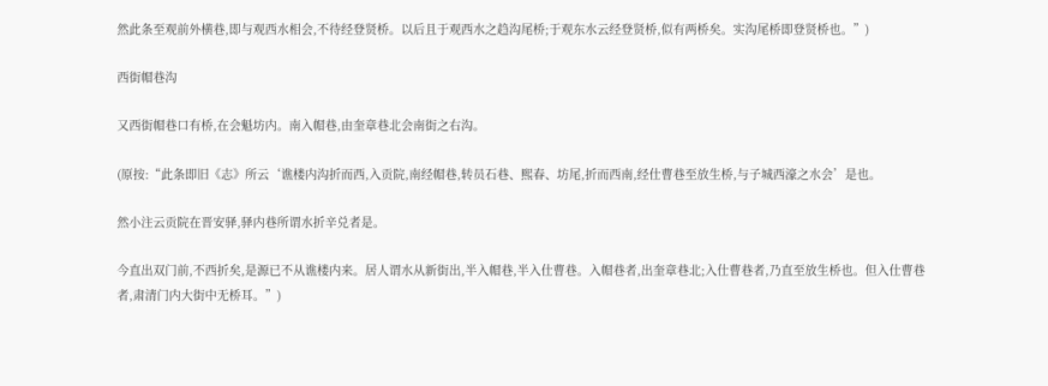然此条至观前外横巷,即与观西水相会,不待经登贤桥。以后且于观西水之趋沟尾桥;于观东水云经登贤桥,似有两桥矣。实沟尾桥即登贤桥也。”)

西街帽巷沟

又西街帽巷口有桥,在会魁坊内。南入帽巷,由奎章巷北会南街之右沟。

(原按:“此条即旧《志》所云‘谯楼内沟折而西,入贡院,南经帽巷,转员石巷、熙春、坊尾,折而西南,经仕曹巷至放生桥,与子城西濠之水会’是也。

然小注云贡院在晋安驿,驿内巷所谓水折辛兑者是。

今直出双门前,不西折矣,是源已不从谯楼内来。居人谓水从新街出,半入帽巷,半入仕曹巷。入帽巷者,出奎章巷北;入仕曹巷者,乃直至放生桥也。但入仕曹巷者,肃清门内大街中无桥耳。”)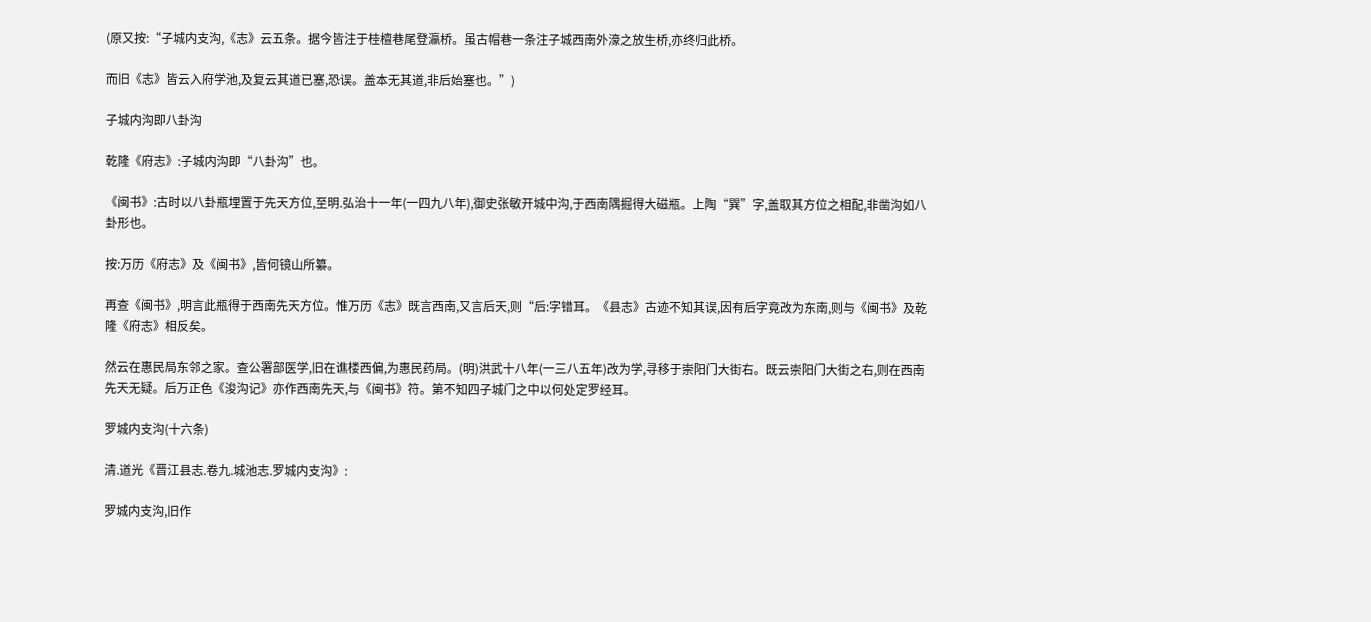(原又按:“子城内支沟,《志》云五条。据今皆注于桂檀巷尾登瀛桥。虽古帽巷一条注子城西南外濠之放生桥,亦终归此桥。

而旧《志》皆云入府学池,及复云其道已塞,恐误。盖本无其道,非后始塞也。”)

子城内沟即八卦沟

乾隆《府志》:子城内沟即“八卦沟”也。

《闽书》:古时以八卦瓶埋置于先天方位,至明.弘治十一年(一四九八年),御史张敏开城中沟,于西南隅掘得大磁瓶。上陶“巽”字,盖取其方位之相配,非凿沟如八卦形也。

按:万历《府志》及《闽书》,皆何镜山所纂。

再查《闽书》,明言此瓶得于西南先天方位。惟万历《志》既言西南,又言后天,则“后:字错耳。《县志》古迹不知其误,因有后字竟改为东南,则与《闽书》及乾隆《府志》相反矣。

然云在惠民局东邻之家。查公署部医学,旧在谯楼西偏,为惠民药局。(明)洪武十八年(一三八五年)改为学,寻移于崇阳门大街右。既云崇阳门大街之右,则在西南先天无疑。后万正色《浚沟记》亦作西南先天,与《闽书》符。第不知四子城门之中以何处定罗经耳。

罗城内支沟(十六条)

清.道光《晋江县志.卷九.城池志.罗城内支沟》:

罗城内支沟,旧作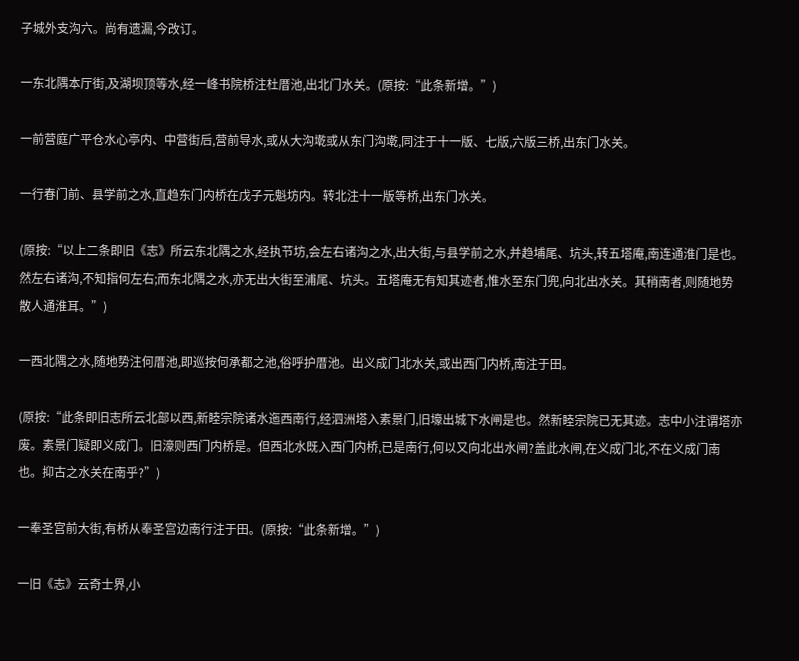子城外支沟六。尚有遗漏,今改订。

一东北隅本厅街,及湖坝顶等水,经一峰书院桥注杜厝池,出北门水关。(原按:“此条新增。”)

一前营庭广平仓水心亭内、中营街后,营前导水,或从大沟墘或从东门沟墘,同注于十一版、七版,六版三桥,出东门水关。

一行春门前、县学前之水,直趋东门内桥在戊子元魁坊内。转北注十一版等桥,出东门水关。

(原按:“以上二条即旧《志》所云东北隅之水,经执节坊,会左右诸沟之水,出大街,与县学前之水,并趋埔尾、坑头,转五塔庵,南连通淮门是也。然左右诸沟,不知指何左右;而东北隅之水,亦无出大街至浦尾、坑头。五塔庵无有知其迹者,惟水至东门兜,向北出水关。其稍南者,则随地势散人通淮耳。”)

一西北隅之水,随地势注何厝池,即巡按何承都之池,俗呼护厝池。出义成门北水关,或出西门内桥,南注于田。

(原按:“此条即旧志所云北部以西,新睦宗院诸水迤西南行,经泗洲塔入素景门,旧壕出城下水闸是也。然新睦宗院已无其迹。志中小注谓塔亦废。素景门疑即义成门。旧濠则西门内桥是。但西北水既入西门内桥,已是南行,何以又向北出水闸?盖此水闸,在义成门北,不在义成门南也。抑古之水关在南乎?”)

一奉圣宫前大街,有桥从奉圣宫边南行注于田。(原按:“此条新增。”)

一旧《志》云奇士界,小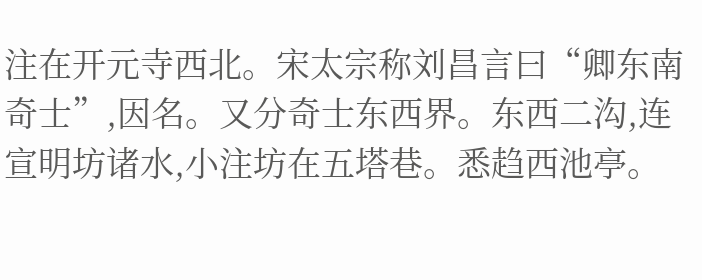注在开元寺西北。宋太宗称刘昌言曰“卿东南奇士”,因名。又分奇士东西界。东西二沟,连宣明坊诸水,小注坊在五塔巷。悉趋西池亭。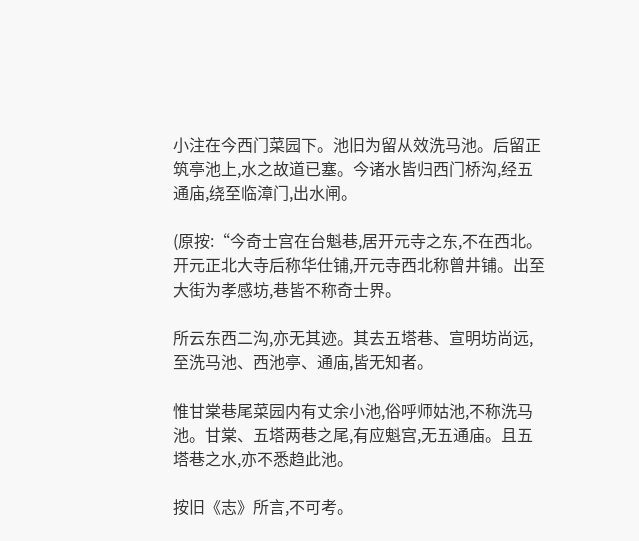小注在今西门菜园下。池旧为留从效洗马池。后留正筑亭池上,水之故道已塞。今诸水皆归西门桥沟,经五通庙,绕至临漳门,出水闸。

(原按:“今奇士宫在台魁巷,居开元寺之东,不在西北。开元正北大寺后称华仕铺,开元寺西北称曾井铺。出至大街为孝感坊,巷皆不称奇士界。

所云东西二沟,亦无其迹。其去五塔巷、宣明坊尚远,至洗马池、西池亭、通庙,皆无知者。

惟甘棠巷尾菜园内有丈余小池,俗呼师姑池,不称洗马池。甘棠、五塔两巷之尾,有应魁宫,无五通庙。且五塔巷之水,亦不悉趋此池。

按旧《志》所言,不可考。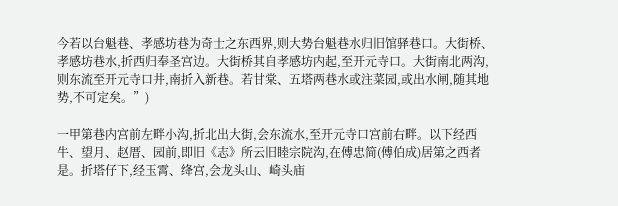今若以台魁巷、孝感坊巷为奇士之东西界,则大势台魁巷水归旧馆驿巷口。大街桥、孝感坊巷水,折西归奉圣宫边。大街桥其自孝感坊内起,至开元寺口。大街南北两沟,则东流至开元寺口井,南折入新巷。若甘棠、五塔两巷水或注菜园,或出水闸,随其地势,不可定矣。”)

一甲第巷内宫前左畔小沟,折北出大街,会东流水,至开元寺口宫前右畔。以下经西牛、望月、赵厝、园前,即旧《志》所云旧睦宗院沟,在傅忠简(傅伯成)居第之西者是。折塔仔下,经玉霄、绛宫,会龙头山、崎头庙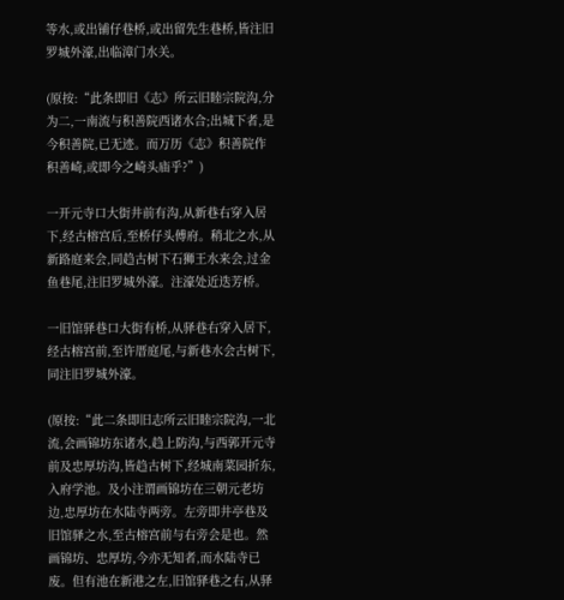等水,或出铺仔巷桥,或出留先生巷桥,皆注旧罗城外濠,出临漳门水关。

(原按:“此条即旧《志》所云旧睦宗院沟,分为二,一南流与积善院西诸水合;出城下者,是今积善院,已无迹。而万历《志》积善院作积善崎,或即今之崎头庙乎?”)

一开元寺口大街井前有沟,从新巷右穿入居下,经古榕宫后,至桥仔头傅府。稍北之水,从新路庭来会,同趋古树下石狮王水来会,过金鱼巷尾,注旧罗城外濠。注濠处近迭芳桥。

一旧馆驿巷口大街有桥,从驿巷右穿入居下,经古榕宫前,至许厝庭尾,与新巷水会古树下,同注旧罗城外濠。

(原按:“此二条即旧志所云旧睦宗院沟,一北流,会画锦坊东诸水,趋上防沟,与西郭开元寺前及忠厚坊沟,皆趋古树下,经城南菜园折东,入府学池。及小注谓画锦坊在三朝元老坊边,忠厚坊在水陆寺两旁。左旁即井亭巷及旧馆驿之水,至古榕宫前与右旁会是也。然画锦坊、忠厚坊,今亦无知者,而水陆寺已废。但有池在新港之左,旧馆驿巷之右,从驿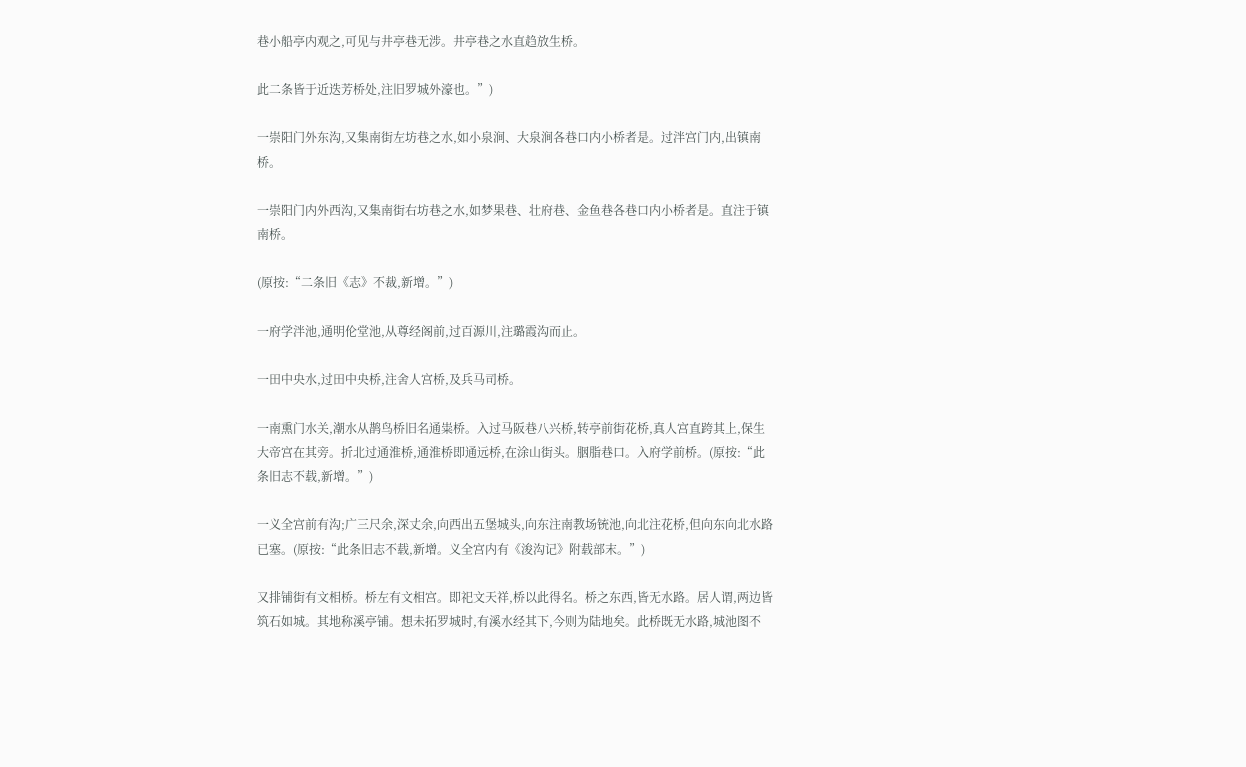巷小船亭内观之,可见与井亭巷无涉。井亭巷之水直趋放生桥。

此二条皆于近迭芳桥处,注旧罗城外濠也。”)

一崇阳门外东沟,又集南街左坊巷之水,如小泉涧、大泉涧各巷口内小桥者是。过泮宫门内,出镇南桥。

一崇阳门内外西沟,又集南街右坊巷之水,如梦果巷、壮府巷、金鱼巷各巷口内小桥者是。直注于镇南桥。

(原按:“二条旧《志》不裁,新增。”)

一府学泮池,通明伦堂池,从尊经阁前,过百源川,注璐霞沟而止。

一田中央水,过田中央桥,注舍人宫桥,及兵马司桥。

一南熏门水关,潮水从鹊鸟桥旧名通粜桥。入过马阪巷八兴桥,转亭前街花桥,真人宫直跨其上,保生大帝宫在其旁。折北过通淮桥,通淮桥即通远桥,在涂山街头。胭脂巷口。入府学前桥。(原按:“此条旧志不载,新增。”)

一义全宫前有沟;广三尺余,深丈余,向西出五堡城头,向东注南教场铳池,向北注花桥,但向东向北水路已塞。(原按:“此条旧志不载,新增。义全宫内有《浚沟记》附载部末。”)

又排铺街有文相桥。桥左有文相宫。即祀文天祥,桥以此得名。桥之东西,皆无水路。居人谓,两边皆筑石如城。其地称溪亭铺。想未拓罗城时,有溪水经其下,今则为陆地矣。此桥既无水路,城池图不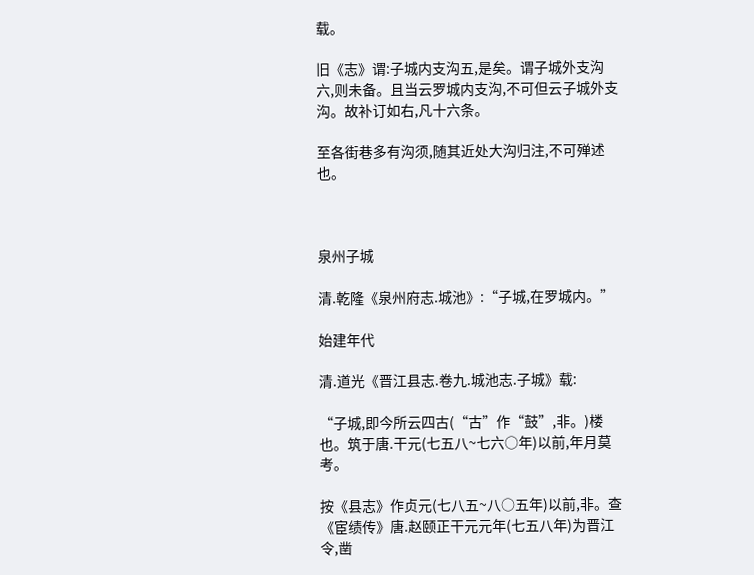载。

旧《志》谓:子城内支沟五,是矣。谓子城外支沟六,则未备。且当云罗城内支沟,不可但云子城外支沟。故补订如右,凡十六条。

至各街巷多有沟须,随其近处大沟归注,不可殚述也。



泉州子城

清.乾隆《泉州府志.城池》:“子城,在罗城内。”

始建年代

清.道光《晋江县志.卷九.城池志.子城》载:

“子城,即今所云四古(“古”作“鼓”,非。)楼也。筑于唐.干元(七五八~七六○年)以前,年月莫考。

按《县志》作贞元(七八五~八○五年)以前,非。查《宦绩传》唐.赵颐正干元元年(七五八年)为晋江令,凿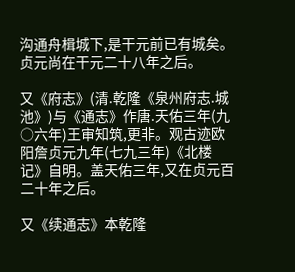沟通舟楫城下,是干元前已有城矣。贞元尚在干元二十八年之后。

又《府志》(清.乾隆《泉州府志.城池》)与《通志》作唐.天佑三年(九○六年)王审知筑,更非。观古迹欧阳詹贞元九年(七九三年)《北楼记》自明。盖天佑三年,又在贞元百二十年之后。

又《续通志》本乾隆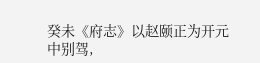癸未《府志》以赵颐正为开元中别驾,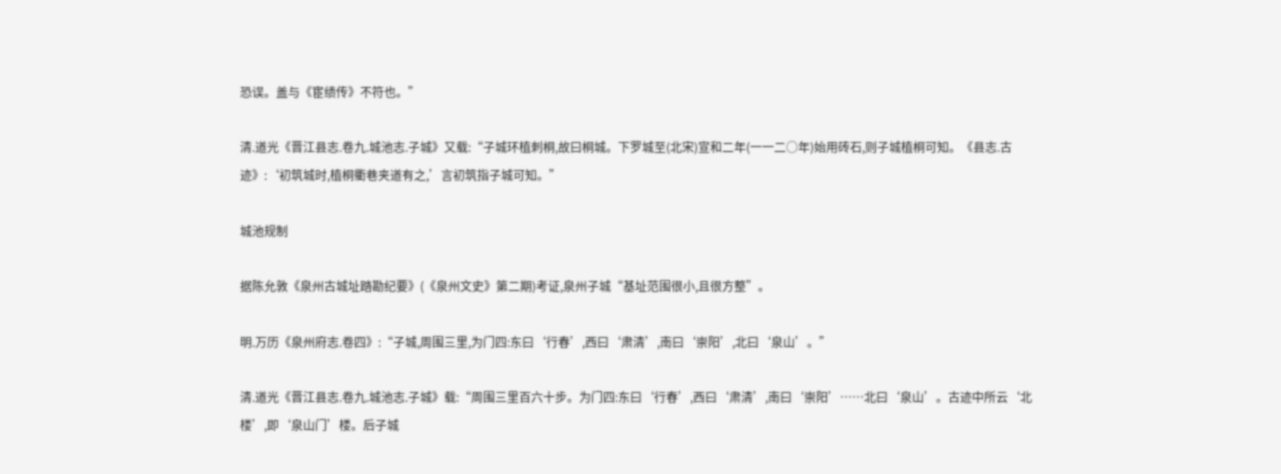恐误。盖与《宦绩传》不符也。”

清.道光《晋江县志.卷九.城池志.子城》又载:“子城环植刺桐,故曰桐城。下罗城至(北宋)宣和二年(一一二○年)始用砖石,则子城植桐可知。《县志.古迹》:‘初筑城时,植桐衢巷夹道有之,’言初筑指子城可知。”

城池规制

据陈允敦《泉州古城址踏勘纪要》(《泉州文史》第二期)考证,泉州子城“基址范围很小,且很方整”。

明.万历《泉州府志.卷四》:“子城,周围三里,为门四:东曰‘行春’,西曰‘肃清’,南曰‘崇阳’,北曰‘泉山’。”

清.道光《晋江县志.卷九.城池志.子城》载:“周围三里百六十步。为门四:东曰‘行春’,西曰‘肃清’,南曰‘崇阳’……北曰‘泉山’。古迹中所云‘北楼’,即‘泉山门’楼。后子城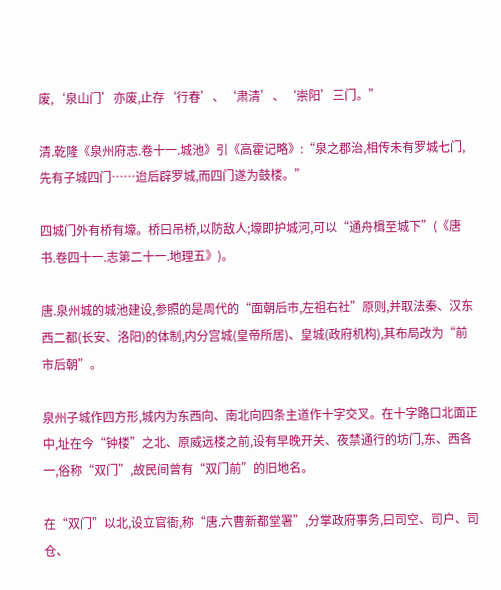废,‘泉山门’亦废,止存‘行春’、‘肃清’、‘崇阳’三门。”

清.乾隆《泉州府志.卷十一.城池》引《高霍记略》:“泉之郡治,相传未有罗城七门,先有子城四门……迨后辟罗城,而四门遂为鼓楼。”

四城门外有桥有壕。桥曰吊桥,以防敌人;壕即护城河,可以“通舟楫至城下”(《唐书.卷四十一.志第二十一.地理五》)。

唐.泉州城的城池建设,参照的是周代的“面朝后市,左祖右社”原则,并取法秦、汉东西二都(长安、洛阳)的体制,内分宫城(皇帝所居)、皇城(政府机构),其布局改为“前市后朝”。

泉州子城作四方形,城内为东西向、南北向四条主道作十字交叉。在十字路口北面正中,址在今“钟楼”之北、原威远楼之前,设有早晚开关、夜禁通行的坊门,东、西各一,俗称“双门”,故民间曾有“双门前”的旧地名。

在“双门”以北,设立官衙,称“唐.六曹新都堂署”,分掌政府事务,曰司空、司户、司仓、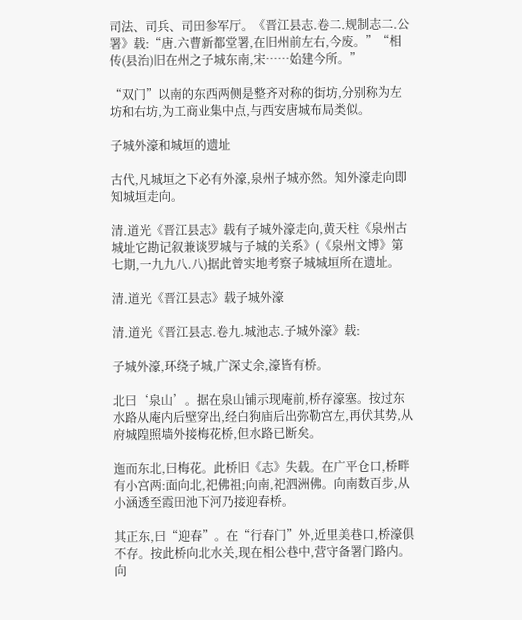司法、司兵、司田参军厅。《晋江县志.卷二.规制志二.公署》载:“唐.六曹新都堂署,在旧州前左右,今废。”“相传(县治)旧在州之子城东南,宋……始建今所。”

“双门”以南的东西两侧是整齐对称的街坊,分别称为左坊和右坊,为工商业集中点,与西安唐城布局类似。

子城外濠和城垣的遗址

古代,凡城垣之下必有外濠,泉州子城亦然。知外濠走向即知城垣走向。

清.道光《晋江县志》载有子城外濠走向,黄天柱《泉州古城址它勘记叙兼谈罗城与子城的关系》(《泉州文博》第七期,一九九八.八)据此曾实地考察子城城垣所在遗址。

清.道光《晋江县志》载子城外濠

清.道光《晋江县志.卷九.城池志.子城外濠》载:

子城外濠,环绕子城,广深丈余,濠皆有桥。

北曰‘泉山’。据在泉山铺示现庵前,桥存濠塞。按过东水路从庵内后壁穿出,经白狗庙后出弥勒宫左,再伏其势,从府城隍照墙外接梅花桥,但水路已断矣。

迤而东北,曰梅花。此桥旧《志》失载。在广平仓口,桥畔有小宫两:面向北,祀佛祖;向南,祀泗洲佛。向南数百步,从小涵透至霞田池下河乃接迎春桥。

其正东,曰“迎春”。在“行春门”外,近里美巷口,桥濠俱不存。按此桥向北水关,现在相公巷中,营守备署门路内。向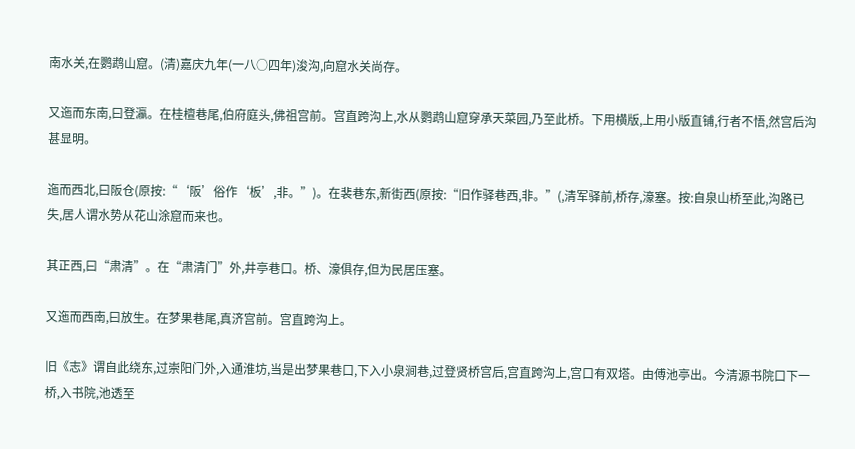南水关,在鹦鹉山窟。(清)嘉庆九年(一八○四年)浚沟,向窟水关尚存。

又迤而东南,曰登瀛。在桂檀巷尾,伯府庭头,佛祖宫前。宫直跨沟上,水从鹦鹉山窟穿承天菜园,乃至此桥。下用横版,上用小版直铺,行者不悟,然宫后沟甚显明。

迤而西北,曰阪仓(原按:“‘阪’俗作‘板’,非。”)。在裴巷东,新街西(原按:“旧作驿巷西,非。”(,清军驿前,桥存,濠塞。按:自泉山桥至此,沟路已失,居人谓水势从花山涂窟而来也。

其正西,曰“肃清”。在“肃清门”外,井亭巷口。桥、濠俱存,但为民居压塞。

又迤而西南,曰放生。在梦果巷尾,真济宫前。宫直跨沟上。

旧《志》谓自此绕东,过崇阳门外,入通淮坊,当是出梦果巷口,下入小泉涧巷,过登贤桥宫后,宫直跨沟上,宫口有双塔。由傅池亭出。今清源书院口下一桥,入书院,池透至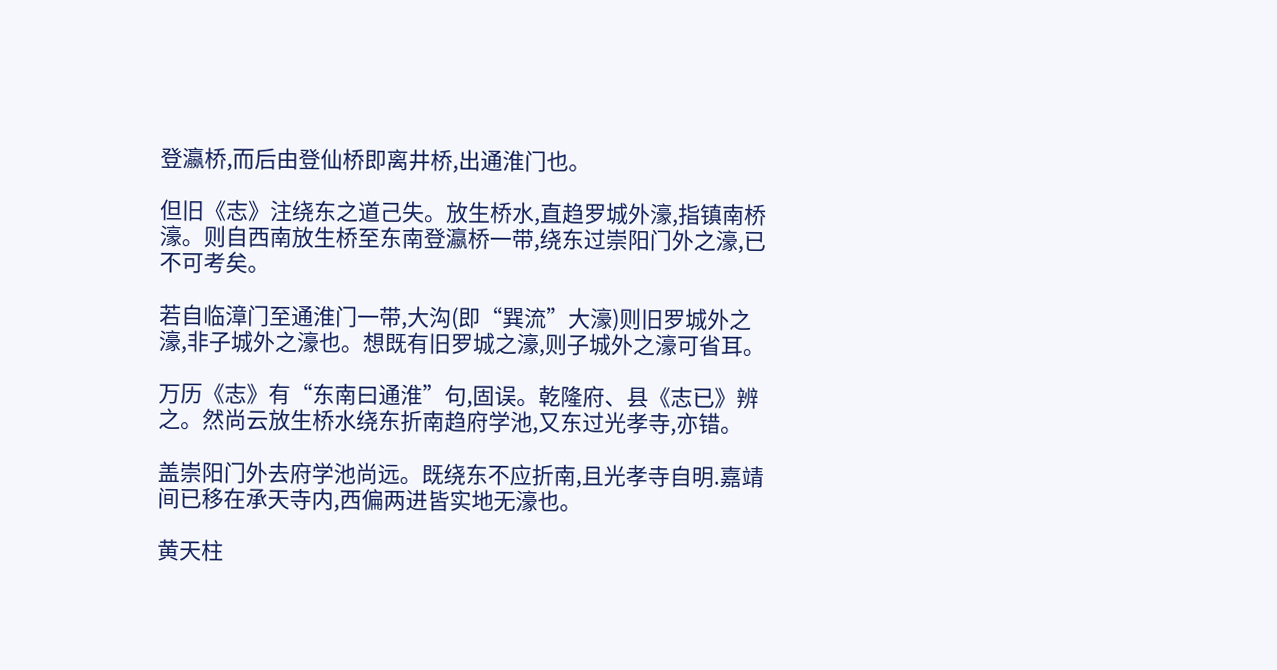登瀛桥,而后由登仙桥即离井桥,出通淮门也。

但旧《志》注绕东之道己失。放生桥水,直趋罗城外濠,指镇南桥濠。则自西南放生桥至东南登瀛桥一带,绕东过崇阳门外之濠,已不可考矣。

若自临漳门至通淮门一带,大沟(即“巽流”大濠)则旧罗城外之濠,非子城外之濠也。想既有旧罗城之濠,则子城外之濠可省耳。

万历《志》有“东南曰通淮”句,固误。乾隆府、县《志已》辨之。然尚云放生桥水绕东折南趋府学池,又东过光孝寺,亦错。

盖崇阳门外去府学池尚远。既绕东不应折南,且光孝寺自明.嘉靖间已移在承天寺内,西偏两进皆实地无濠也。

黄天柱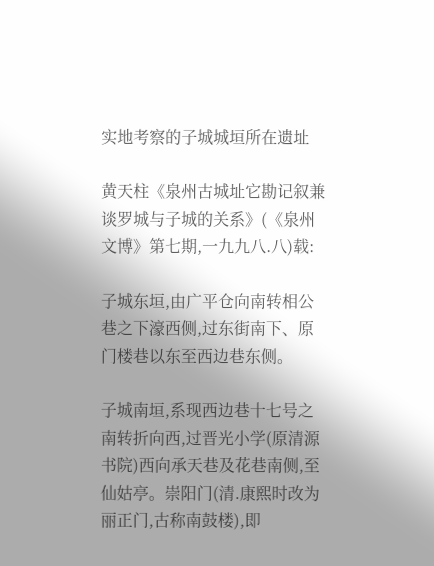实地考察的子城城垣所在遗址

黄天柱《泉州古城址它勘记叙兼谈罗城与子城的关系》(《泉州文博》第七期,一九九八.八)载:

子城东垣,由广平仓向南转相公巷之下濠西侧,过东街南下、原门楼巷以东至西边巷东侧。

子城南垣,系现西边巷十七号之南转折向西,过晋光小学(原清源书院)西向承天巷及花巷南侧,至仙姑亭。崇阳门(清.康熙时改为丽正门,古称南鼓楼),即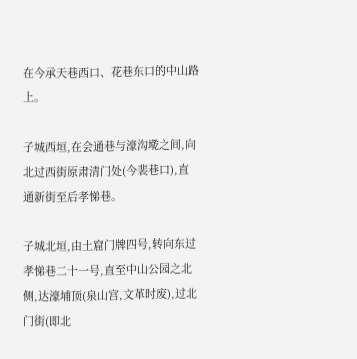在今承天巷西口、花巷东口的中山路上。

子城西垣,在会通巷与濠沟墘之间,向北过西街原肃清门处(今裴巷口),直通新街至后孝悌巷。

子城北垣,由土窟门牌四号,转向东过孝悌巷二十一号,直至中山公园之北侧,达濠埔顶(泉山宫,文革时废),过北门街(即北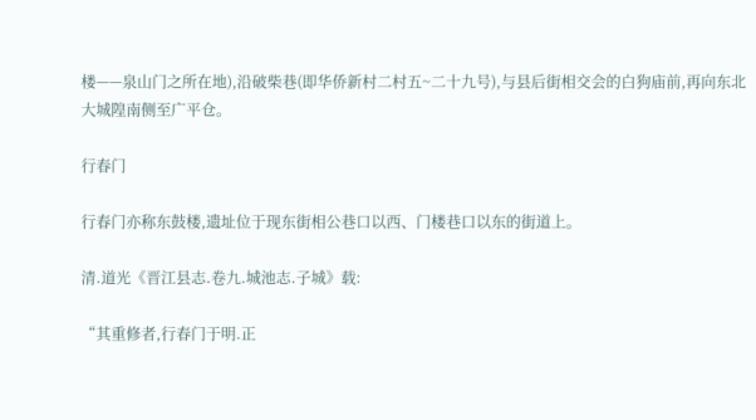楼——泉山门之所在地),沿破柴巷(即华侨新村二村五~二十九号),与县后街相交会的白狗庙前,再向东北大城隍南侧至广平仓。

行春门

行春门亦称东鼓楼,遗址位于现东街相公巷口以西、门楼巷口以东的街道上。

清.道光《晋江县志.卷九.城池志.子城》载:

“其重修者,行春门于明.正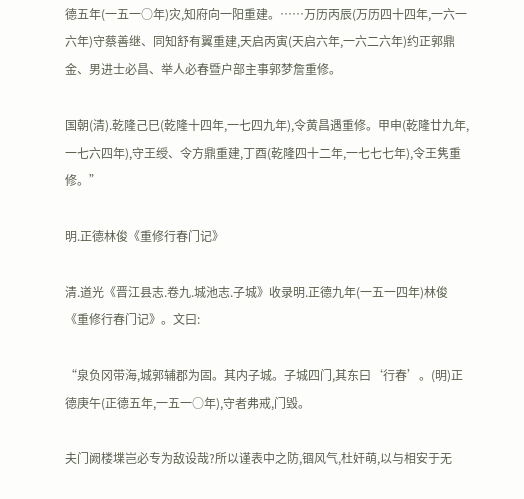德五年(一五一○年)灾,知府向一阳重建。……万历丙辰(万历四十四年,一六一六年)守蔡善继、同知舒有翼重建,天启丙寅(天启六年,一六二六年)约正郭鼎金、男进士必昌、举人必春暨户部主事郭梦詹重修。

国朝(清).乾隆己巳(乾隆十四年,一七四九年),令黄昌遇重修。甲申(乾隆廿九年,一七六四年),守王绶、令方鼎重建,丁酉(乾隆四十二年,一七七七年),令王隽重修。”

明.正德林俊《重修行春门记》

清.道光《晋江县志.卷九.城池志.子城》收录明.正德九年(一五一四年)林俊《重修行春门记》。文曰:

“泉负冈带海,城郭辅郡为固。其内子城。子城四门,其东曰‘行春’。(明)正德庚午(正德五年,一五一○年),守者弗戒,门毁。

夫门阙楼堞岂必专为敌设哉?所以谨表中之防,锢风气,杜奸萌,以与相安于无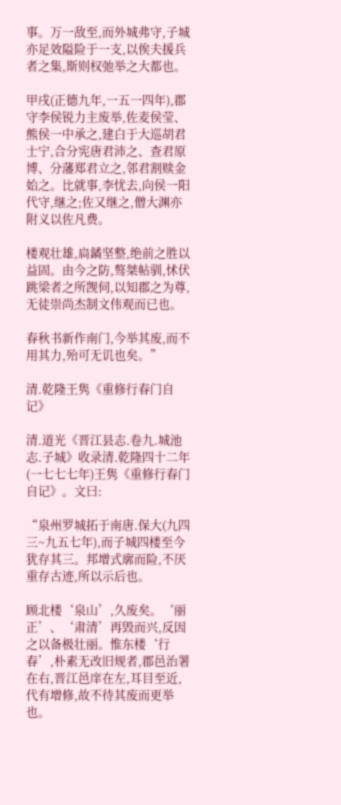事。万一敌至,而外城弗守,子城亦足效隘险于一支,以俟夫援兵者之集,斯则权弛举之大都也。

甲戌(正德九年,一五一四年),郡守李侯锐力主废举,佐麦侯莹、熊侯一中承之,建白于大巡胡君士宁,合分宪唐君沛之、查君原博、分藩郑君立之,邻君割赎金始之。比就事,李忧去,向侯一阳代守,继之;佐又继之,僧大渊亦附义以佐凡费。

楼观壮雄,扃鐍坚整,绝前之胜以益固。由今之防,骜桀帖驯,怵伏跳梁者之所觊伺,以知郡之为尊,无徒崇尚杰制文伟观而已也。

春秋书新作南门,今举其废,而不用其力,殆可无讥也矣。”

清.乾隆王隽《重修行春门自记》

清.道光《晋江县志.卷九.城池志.子城》收录清.乾隆四十二年(一七七七年)王隽《重修行春门自记》。文曰:

“泉州罗城拓于南唐.保大(九四三~九五七年),而子城四楼至今犹存其三。邦增式廓而险,不厌重存古迹,所以示后也。

顾北楼‘泉山’,久废矣。‘丽正’、‘肃清’再毁而兴,反因之以备极壮丽。惟东楼‘行春’,朴素无改旧规者,郡邑治署在右,晋江邑庠在左,耳目至近,代有增修,故不待其废而更举也。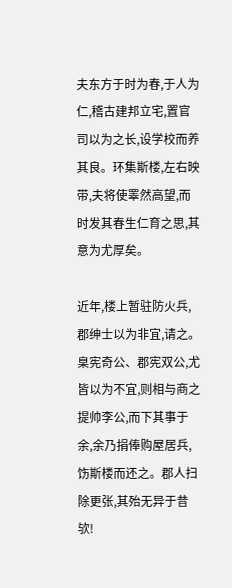夫东方于时为春,于人为仁,稽古建邦立宅,置官司以为之长,设学校而养其良。环集斯楼,左右映带,夫将使睪然高望,而时发其春生仁育之思,其意为尤厚矣。

近年,楼上暂驻防火兵,郡绅士以为非宜,请之。臬宪奇公、郡宪双公,尤皆以为不宜,则相与商之提帅李公,而下其事于余,余乃捐俸购屋居兵,饬斯楼而还之。郡人扫除更张,其殆无异于昔欤!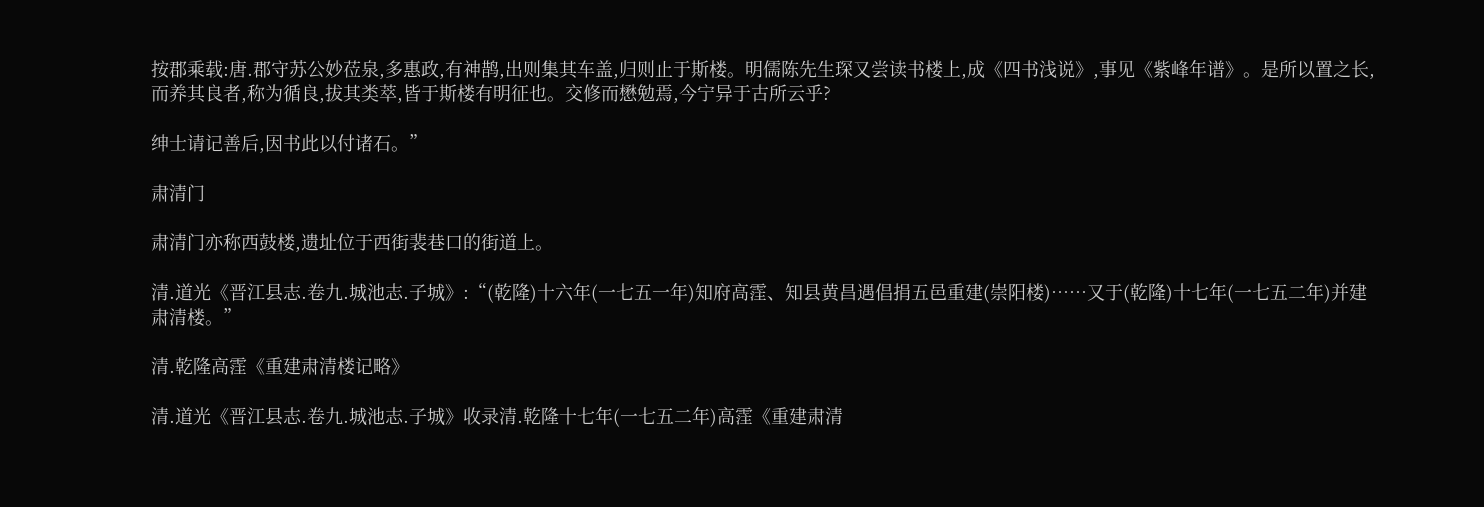按郡乘载:唐.郡守苏公妙莅泉,多惠政,有神鹊,出则集其车盖,归则止于斯楼。明儒陈先生琛又尝读书楼上,成《四书浅说》,事见《紫峰年谱》。是所以置之长,而养其良者,称为循良,拔其类萃,皆于斯楼有明征也。交修而懋勉焉,今宁异于古所云乎?

绅士请记善后,因书此以付诸石。”

肃清门

肃清门亦称西鼓楼,遗址位于西街裴巷口的街道上。

清.道光《晋江县志.卷九.城池志.子城》:“(乾隆)十六年(一七五一年)知府高霔、知县黄昌遇倡捐五邑重建(崇阳楼)……又于(乾隆)十七年(一七五二年)并建肃清楼。”

清.乾隆高霔《重建肃清楼记略》

清.道光《晋江县志.卷九.城池志.子城》收录清.乾隆十七年(一七五二年)高霔《重建肃清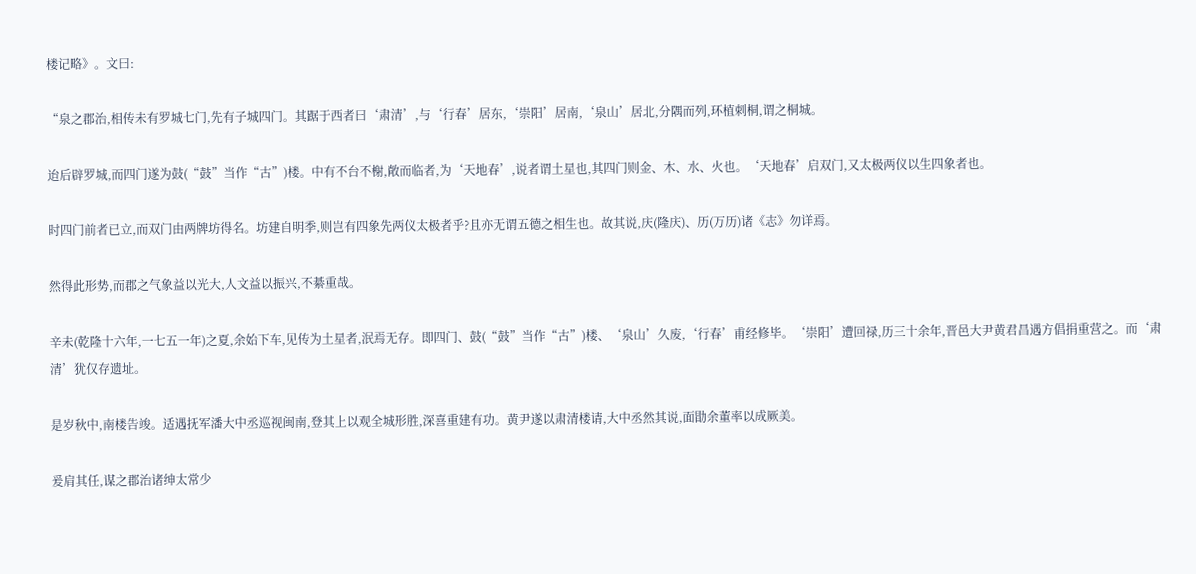楼记略》。文曰:

“泉之郡治,相传未有罗城七门,先有子城四门。其踞于西者曰‘肃清’,与‘行春’居东,‘崇阳’居南,‘泉山’居北,分隅而列,环植刺桐,谓之桐城。

迨后辟罗城,而四门遂为鼓(“鼓”当作“古”)楼。中有不台不榭,敞而临者,为‘天地春’,说者谓土星也,其四门则金、木、水、火也。‘天地春’启双门,又太极两仪以生四象者也。

时四门前者已立,而双门由两牌坊得名。坊建自明季,则岂有四象先两仪太极者乎?且亦无谓五德之相生也。故其说,庆(隆庆)、历(万历)诸《志》勿详焉。

然得此形势,而郡之气象益以光大,人文益以振兴,不綦重哉。

辛未(乾隆十六年,一七五一年)之夏,余始下车,见传为土星者,泯焉无存。即四门、鼓(“鼓”当作“古”)楼、‘泉山’久废,‘行春’甫经修毕。‘崇阳’遭回禄,历三十余年,晋邑大尹黄君昌遇方倡捐重营之。而‘肃清’犹仅存遗址。

是岁秋中,南楼告竣。适遇抚军潘大中丞巡视闽南,登其上以观全城形胜,深喜重建有功。黄尹遂以肃清楼请,大中丞然其说,面勖余董率以成厥美。

爰肩其任,谋之郡治诸绅太常少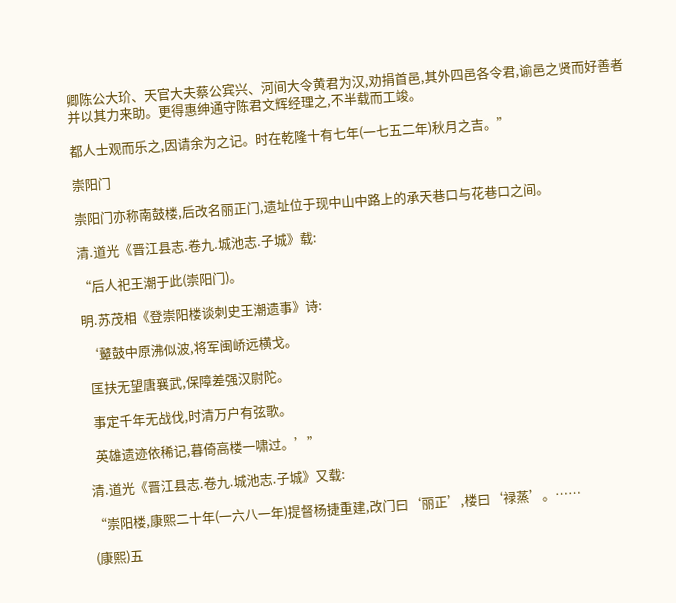卿陈公大玠、天官大夫蔡公宾兴、河间大令黄君为汉,劝捐首邑,其外四邑各令君,谕邑之贤而好善者并以其力来助。更得惠绅通守陈君文辉经理之,不半载而工竣。

都人士观而乐之,因请余为之记。时在乾隆十有七年(一七五二年)秋月之吉。”

崇阳门

崇阳门亦称南鼓楼,后改名丽正门,遗址位于现中山中路上的承天巷口与花巷口之间。

清.道光《晋江县志.卷九.城池志.子城》载:

“后人祀王潮于此(崇阳门)。

明.苏茂相《登崇阳楼谈刺史王潮遗事》诗:

 ‘鼙鼓中原沸似波,将军闽峤远横戈。

  匡扶无望唐襄武,保障差强汉尉陀。

  事定千年无战伐,时清万户有弦歌。

  英雄遗迹依稀记,暮倚高楼一啸过。’”

清.道光《晋江县志.卷九.城池志.子城》又载:

“崇阳楼,康熙二十年(一六八一年)提督杨捷重建,改门曰‘丽正’,楼曰‘禄蒸’。……

(康熙)五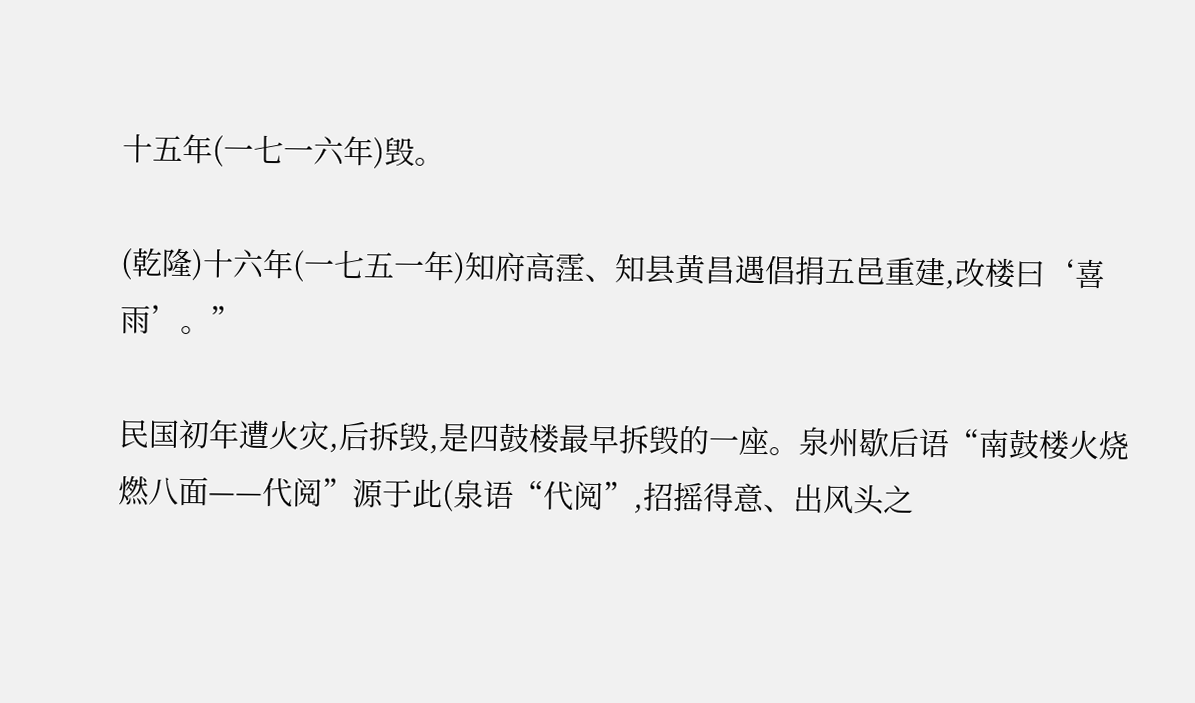十五年(一七一六年)毁。

(乾隆)十六年(一七五一年)知府高霔、知县黄昌遇倡捐五邑重建,改楼曰‘喜雨’。”

民国初年遭火灾,后拆毁,是四鼓楼最早拆毁的一座。泉州歇后语“南鼓楼火烧燃八面——代阅”源于此(泉语“代阅”,招摇得意、出风头之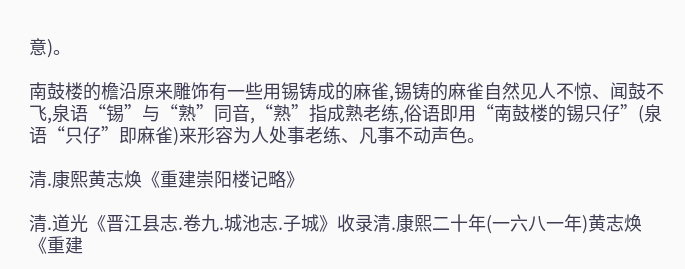意)。

南鼓楼的檐沿原来雕饰有一些用锡铸成的麻雀,锡铸的麻雀自然见人不惊、闻鼓不飞,泉语“锡”与“熟”同音,“熟”指成熟老练,俗语即用“南鼓楼的锡只仔”(泉语“只仔”即麻雀)来形容为人处事老练、凡事不动声色。

清.康熙黄志焕《重建崇阳楼记略》

清.道光《晋江县志.卷九.城池志.子城》收录清.康熙二十年(一六八一年)黄志焕《重建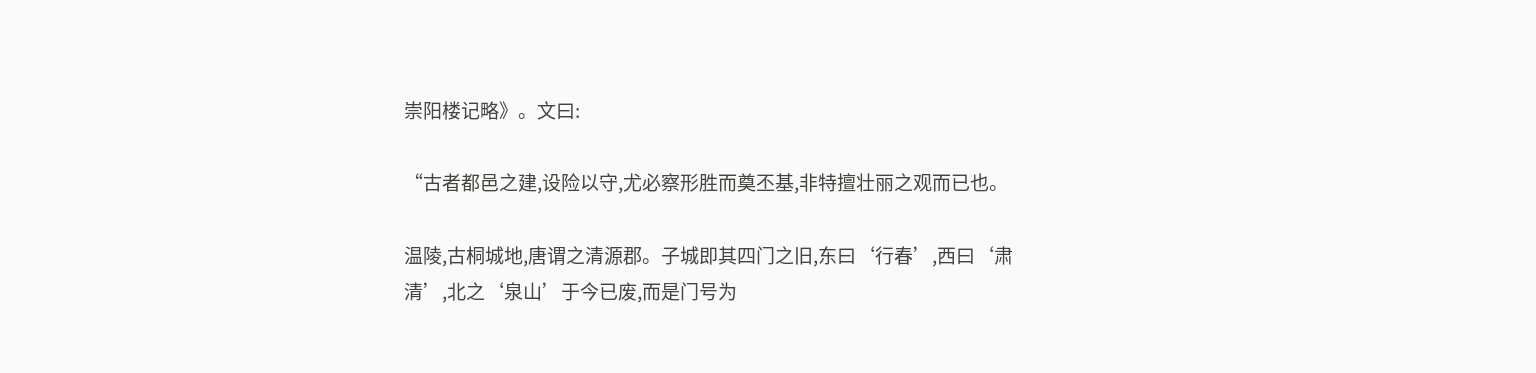崇阳楼记略》。文曰:

“古者都邑之建,设险以守,尤必察形胜而奠丕基,非特擅壮丽之观而已也。

温陵,古桐城地,唐谓之清源郡。子城即其四门之旧,东曰‘行春’,西曰‘肃清’,北之‘泉山’于今已废,而是门号为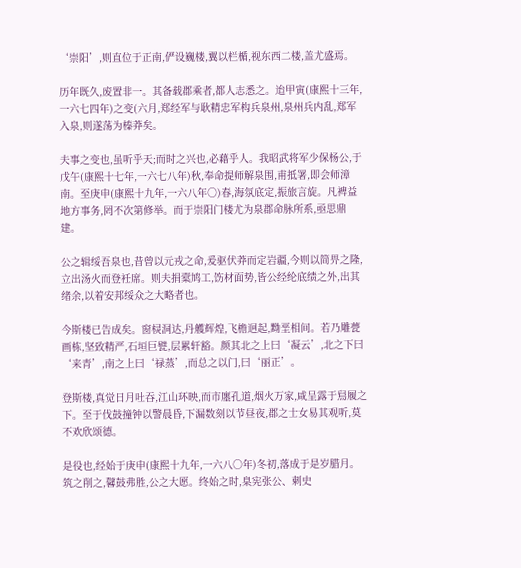‘崇阳’,则直位于正南,俨设巍楼,翼以栏楯,视东西二楼,盖尤盛焉。

历年既久,废置非一。其备载郡乘者,都人志悉之。迨甲寅(康熙十三年,一六七四年)之变(六月,郑经军与耿精忠军构兵泉州,泉州兵内乱,郑军入泉,则遂荡为榛莽矣。

夫事之变也,虽听乎天;而时之兴也,必藉乎人。我昭武将军少保杨公,于戊午(康熙十七年,一六七八年)秋,奉命提师解泉围,甫抵署,即会师漳南。至庚申(康熙十九年,一六八年○)春,海氛底定,振旅言旋。凡裨益地方事务,罔不次第修举。而于崇阳门楼尤为泉郡命脉所系,亟思鼎建。

公之辑绥吾泉也,昔曾以元戎之命,爰驱伏莽而定岩疆,今则以简畀之隆,立出汤火而登衽席。则夫捐槖鸠工,饬材面势,皆公经纶底绩之外,出其绪余,以着安邦绥众之大略者也。

今斯楼已告成矣。窗棂洞达,丹艧辉煌,飞檐迥起,黝垩相间。若乃雕甍画栋,坚致精严,石垣巨甓,层累轩豁。颜其北之上曰‘凝云’,北之下曰‘来青’,南之上曰‘禄蒸’,而总之以门,曰‘丽正’。

登斯楼,真觉日月吐吞,江山环映,而市廛孔道,烟火万家,咸呈露于舃履之下。至于伐鼓撞钟以警晨昏,下漏数刻以节昼夜,郡之士女易其观听,莫不欢欣颂德。

是役也,经始于庚申(康熙十九年,一六八○年)冬初,落成于是岁腊月。筑之削之,鼛鼓弗胜,公之大愿。终始之时,臬宪张公、刺史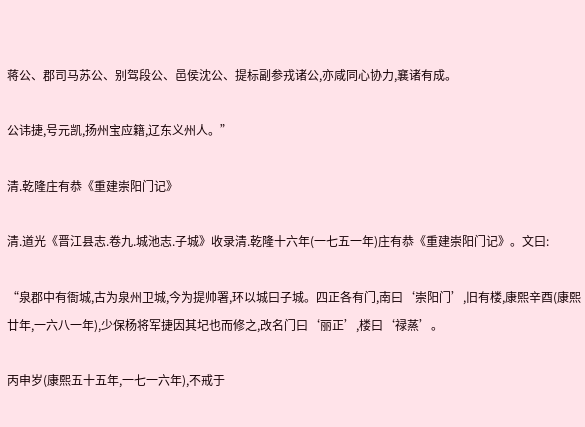蒋公、郡司马苏公、别驾段公、邑侯沈公、提标副参戎诸公,亦咸同心协力,襄诸有成。

公讳捷,号元凯,扬州宝应籍,辽东义州人。”

清.乾隆庄有恭《重建崇阳门记》

清.道光《晋江县志.卷九.城池志.子城》收录清.乾隆十六年(一七五一年)庄有恭《重建崇阳门记》。文曰:

“泉郡中有衙城,古为泉州卫城,今为提帅署,环以城曰子城。四正各有门,南曰‘崇阳门’,旧有楼,康熙辛酉(康熙廿年,一六八一年),少保杨将军捷因其圮也而修之,改名门曰‘丽正’,楼曰‘禄蒸’。

丙申岁(康熙五十五年,一七一六年),不戒于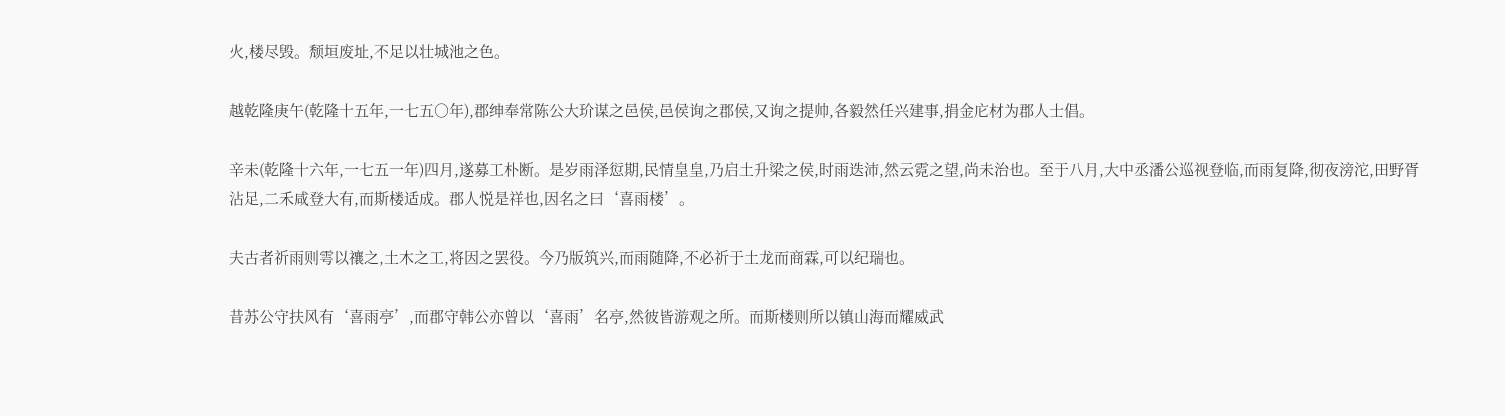火,楼尽毁。颓垣废址,不足以壮城池之色。

越乾隆庚午(乾隆十五年,一七五○年),郡绅奉常陈公大玠谋之邑侯,邑侯询之郡侯,又询之提帅,各毅然任兴建事,捐金庀材为郡人士倡。

辛未(乾隆十六年,一七五一年)四月,遂募工朴断。是岁雨泽愆期,民情皇皇,乃启土升梁之侯,时雨迭沛,然云霓之望,尚未治也。至于八月,大中丞潘公巡视登临,而雨复降,彻夜滂沱,田野胥沾足,二禾咸登大有,而斯楼适成。郡人悦是祥也,因名之曰‘喜雨楼’。

夫古者祈雨则雩以禳之,土木之工,将因之罢役。今乃版筑兴,而雨随降,不必祈于土龙而商霖,可以纪瑞也。

昔苏公守扶风有‘喜雨亭’,而郡守韩公亦曾以‘喜雨’名亭,然彼皆游观之所。而斯楼则所以镇山海而耀威武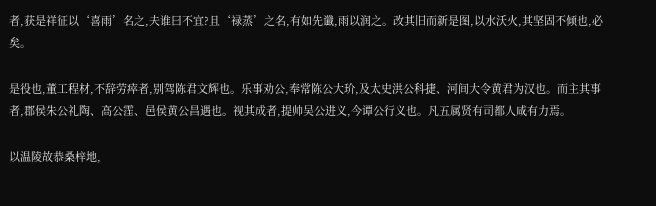者,获是祥征以‘喜雨’名之,夫谁曰不宜?且‘禄蒸’之名,有如先谶,雨以润之。改其旧而新是图,以水沃火,其坚固不倾也,必矣。

是役也,董工程材,不辞劳瘁者,别驾陈君文辉也。乐事劝公,奉常陈公大玠,及太史洪公科捷、河间大令黄君为汉也。而主其事者,郡侯朱公礼陶、高公霔、邑侯黄公昌遇也。视其成者,提帅吴公进义,今谭公行义也。凡五属贤有司都人咸有力焉。

以温陵故恭桑梓地,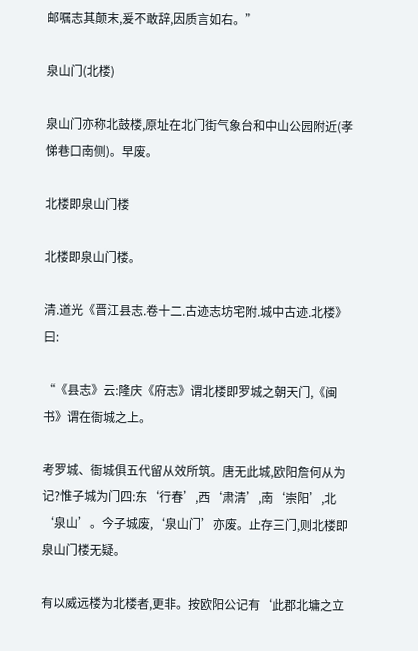邮嘱志其颠末,爰不敢辞,因质言如右。”

泉山门(北楼)

泉山门亦称北鼓楼,原址在北门街气象台和中山公园附近(孝悌巷口南侧)。早废。

北楼即泉山门楼

北楼即泉山门楼。

清.道光《晋江县志.卷十二.古迹志坊宅附.城中古迹.北楼》曰:

“《县志》云:隆庆《府志》谓北楼即罗城之朝天门,《闽书》谓在衙城之上。

考罗城、衙城俱五代留从效所筑。唐无此城,欧阳詹何从为记?惟子城为门四:东‘行春’,西‘肃清’,南‘崇阳’,北‘泉山’。今子城废,‘泉山门’亦废。止存三门,则北楼即泉山门楼无疑。

有以威远楼为北楼者,更非。按欧阳公记有‘此郡北墉之立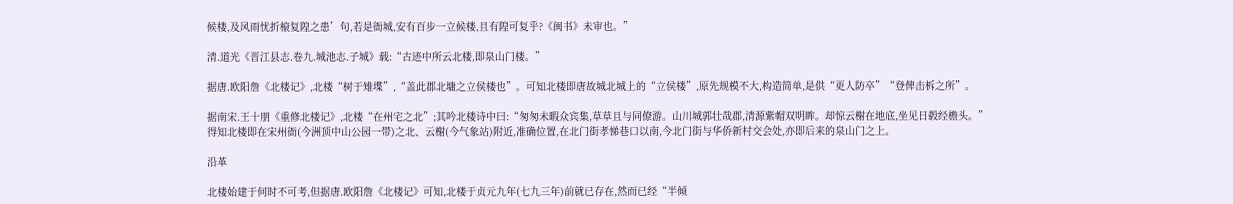候楼,及风雨忧折榱复隍之患’句,若是衙城,安有百步一立候楼,且有隍可复乎?《闽书》未审也。”

清.道光《晋江县志.卷九.城池志.子城》载:“古迹中所云北楼,即泉山门楼。”

据唐.欧阳詹《北楼记》,北楼“树于雉堞”,“盖此郡北墉之立侯楼也”。可知北楼即唐故城北城上的“立侯楼”,原先规模不大,构造简单,是供“更人防卒”“登俾击柝之所”。

据南宋.王十朋《重修北楼记》,北楼“在州宅之北”;其吟北楼诗中曰:“匆匆未暇众宾集,草草且与同僚游。山川城郭壮哉郡,清源紫帽双明眸。却惊云榭在地底,坐见日毂经檐头。”得知北楼即在宋州衙(今洲顶中山公园一带)之北、云榭(今气象站)附近,准确位置,在北门街孝悌巷口以南,今北门街与华侨新村交会处,亦即后来的泉山门之上。

沿革

北楼始建于何时不可考,但据唐.欧阳詹《北楼记》可知,北楼于贞元九年(七九三年)前就已存在,然而已经“半倾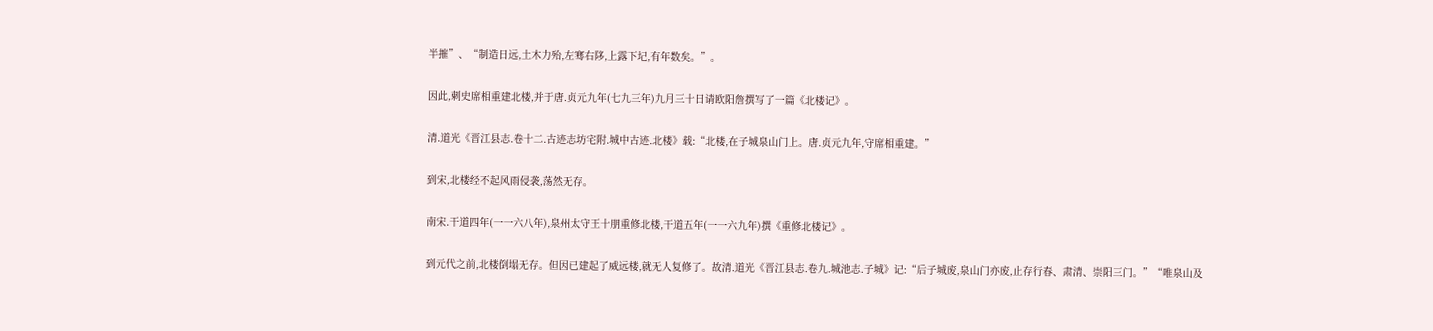半摧”、“制造日远,土木力殆,左骞右陊,上露下圮,有年数矣。”。

因此,刺史席相重建北楼,并于唐.贞元九年(七九三年)九月三十日请欧阳詹撰写了一篇《北楼记》。

清.道光《晋江县志.卷十二.古迹志坊宅附.城中古迹.北楼》载:“北楼,在子城泉山门上。唐.贞元九年,守席相重建。”

到宋,北楼经不起风雨侵袭,荡然无存。

南宋.干道四年(一一六八年),泉州太守王十朋重修北楼,干道五年(一一六九年)撰《重修北楼记》。

到元代之前,北楼倒塌无存。但因已建起了威远楼,就无人复修了。故清.道光《晋江县志.卷九.城池志.子城》记:“后子城废,泉山门亦废,止存行春、肃清、崇阳三门。”“唯泉山及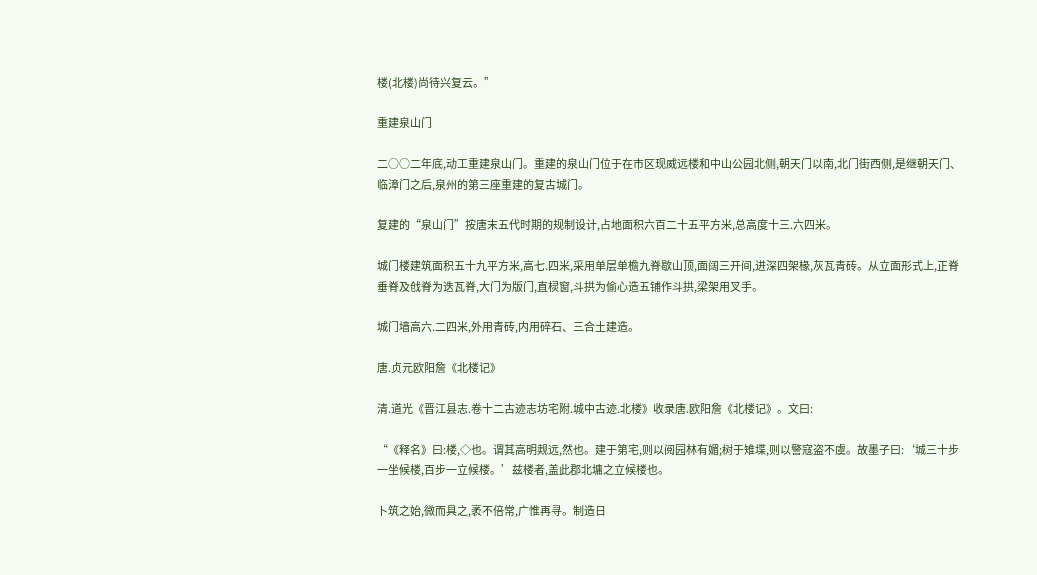楼(北楼)尚待兴复云。”

重建泉山门

二○○二年底,动工重建泉山门。重建的泉山门位于在市区现威远楼和中山公园北侧,朝天门以南,北门街西侧,是继朝天门、临漳门之后,泉州的第三座重建的复古城门。

复建的“泉山门”按唐末五代时期的规制设计,占地面积六百二十五平方米,总高度十三.六四米。

城门楼建筑面积五十九平方米,高七.四米,采用单层单檐九脊歇山顶,面阔三开间,进深四架椽,灰瓦青砖。从立面形式上,正脊垂脊及戗脊为迭瓦脊,大门为版门,直棂窗,斗拱为偷心造五铺作斗拱,梁架用叉手。

城门墙高六.二四米,外用青砖,内用碎石、三合土建造。

唐.贞元欧阳詹《北楼记》

清.道光《晋江县志.卷十二古迹志坊宅附.城中古迹.北楼》收录唐.欧阳詹《北楼记》。文曰:

“《释名》曰:楼,◇也。谓其高明觌远,然也。建于第宅,则以阅园林有媚;树于雉堞,则以警寇盗不虞。故墨子曰:‘城三十步一坐候楼,百步一立候楼。’兹楼者,盖此郡北墉之立候楼也。

卜筑之始,微而具之,袤不倍常,广惟再寻。制造日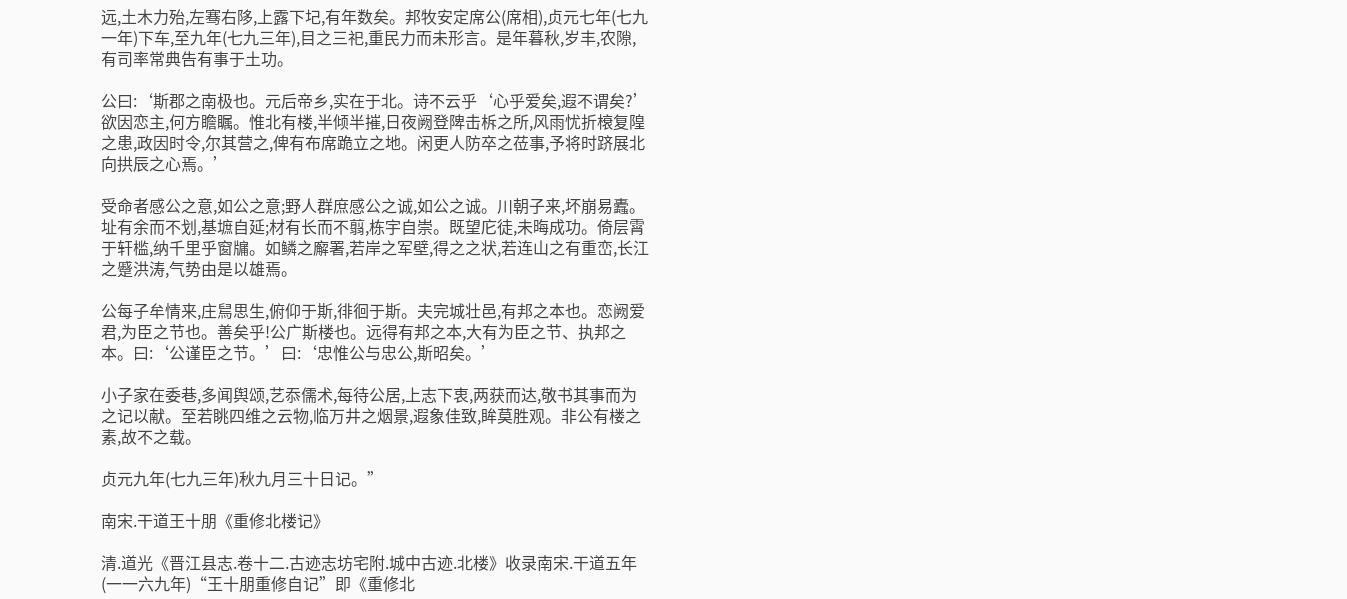远,土木力殆,左骞右陊,上露下圮,有年数矣。邦牧安定席公(席相),贞元七年(七九一年)下车,至九年(七九三年),目之三祀,重民力而未形言。是年暮秋,岁丰,农隙,有司率常典告有事于土功。

公曰:‘斯郡之南极也。元后帝乡,实在于北。诗不云乎‘心乎爱矣,遐不谓矣?’欲因恋主,何方瞻瞩。惟北有楼,半倾半摧,日夜阙登陴击柝之所,风雨忧折榱复隍之患,政因时令,尔其营之,俾有布席跪立之地。闲更人防卒之莅事,予将时跻展北向拱辰之心焉。’

受命者感公之意,如公之意;野人群庶感公之诚,如公之诚。川朝子来,坏崩易蠹。址有余而不划,基墌自延;材有长而不翦,栋宇自崇。既望庀徒,未晦成功。倚层霄于轩槛,纳千里乎窗牖。如鳞之廨署,若岸之军壁,得之之状,若连山之有重峦,长江之蹙洪涛,气势由是以雄焉。

公每子牟情来,庄舃思生,俯仰于斯,徘徊于斯。夫完城壮邑,有邦之本也。恋阙爱君,为臣之节也。善矣乎!公广斯楼也。远得有邦之本,大有为臣之节、执邦之本。曰:‘公谨臣之节。’曰:‘忠惟公与忠公,斯昭矣。’

小子家在委巷,多闻舆颂,艺忝儒术,每待公居,上志下衷,两获而达,敬书其事而为之记以献。至若眺四维之云物,临万井之烟景,遐象佳致,眸莫胜观。非公有楼之素,故不之载。

贞元九年(七九三年)秋九月三十日记。”

南宋.干道王十朋《重修北楼记》

清.道光《晋江县志.卷十二.古迹志坊宅附.城中古迹.北楼》收录南宋.干道五年(一一六九年)“王十朋重修自记”即《重修北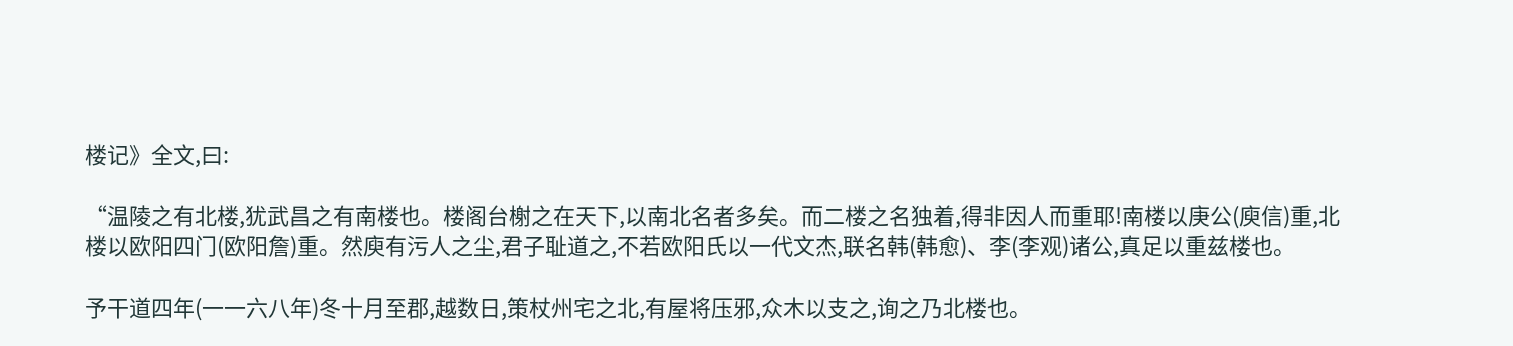楼记》全文,曰:

“温陵之有北楼,犹武昌之有南楼也。楼阁台榭之在天下,以南北名者多矣。而二楼之名独着,得非因人而重耶!南楼以庚公(庾信)重,北楼以欧阳四门(欧阳詹)重。然庾有污人之尘,君子耻道之,不若欧阳氏以一代文杰,联名韩(韩愈)、李(李观)诸公,真足以重兹楼也。

予干道四年(一一六八年)冬十月至郡,越数日,策杖州宅之北,有屋将压邪,众木以支之,询之乃北楼也。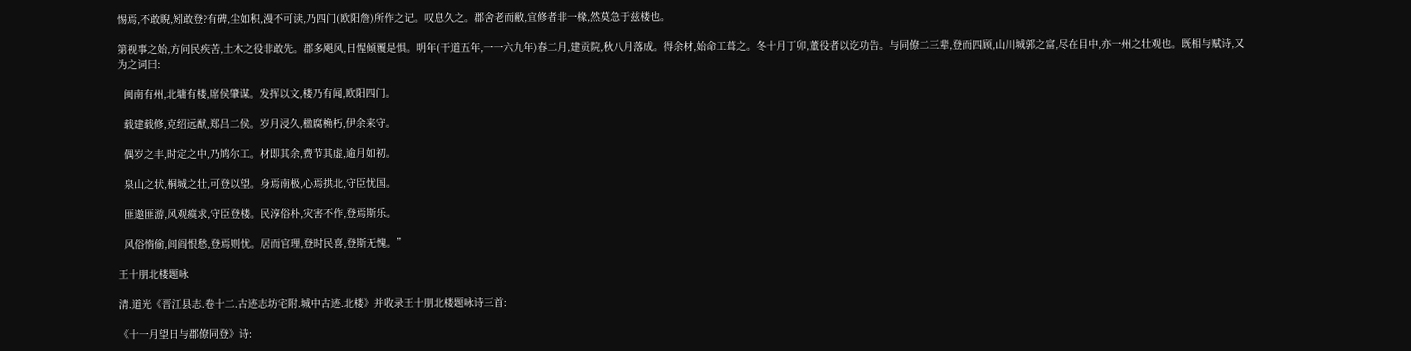惕焉,不敢睨,矧敢登?有碑,尘如积,漫不可读,乃四门(欧阳詹)所作之记。叹息久之。郡舍老而敝,宜修者非一椽,然莫急于兹楼也。

第视事之始,方问民疾苦,土木之役非敢先。郡多飓风,日惺倾覆是惧。明年(干道五年,一一六九年)春二月,建贡院,秋八月落成。得余材,始命工葺之。冬十月丁卯,董役者以讫功告。与同僚二三辈,登而四顾,山川城郭之富,尽在目中,亦一州之壮观也。既相与赋诗,又为之词曰:

  闽南有州,北墉有楼,席侯肇谋。发挥以文,楼乃有闻,欧阳四门。

  载建载修,克绍远猷,郑吕二侯。岁月浸久,楹腐桷朽,伊余来守。

  偶岁之丰,时定之中,乃鸠尔工。材即其余,费节其虚,逾月如初。

  泉山之状,桐城之壮,可登以望。身焉南极,心焉拱北,守臣忧国。

  匪遨匪游,风观瘼求,守臣登楼。民淳俗朴,灾害不作,登焉斯乐。

  风俗惰偷,闾阎恨愁,登焉则忧。居而官理,登时民喜,登斯无愧。”

王十朋北楼题咏

清.道光《晋江县志.卷十二.古迹志坊宅附.城中古迹.北楼》并收录王十朋北楼题咏诗三首:

《十一月望日与郡僚同登》诗: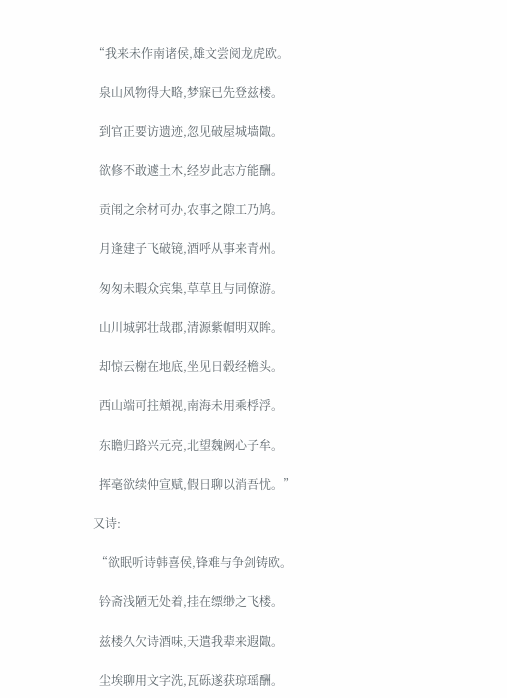“我来未作南诸侯,雄文尝阅龙虎欧。

  泉山风物得大略,梦寐已先登兹楼。

  到官正要访遗迹,忽见破屋城墙陬。

  欲修不敢遽土木,经岁此志方能酬。

  贡闱之余材可办,农事之隙工乃鸠。

  月逢建子飞破镜,酒呼从事来青州。

  匆匆未暇众宾集,草草且与同僚游。

  山川城郭壮哉郡,清源紫帽明双眸。

  却惊云榭在地底,坐见日毂经檐头。

  西山端可拄頬视,南海未用乘桴浮。

  东瞻归路兴元亮,北望魏阙心子牟。

  挥毫欲续仲宣赋,假日聊以消吾忧。”

又诗:

 “欲眠听诗韩喜侯,锋难与争剑铸欧。

  钤斋浅陋无处着,挂在缥缈之飞楼。

  兹楼久欠诗酒味,天遣我辈来遐陬。

  尘埃聊用文字洗,瓦砾遂获琼瑶酬。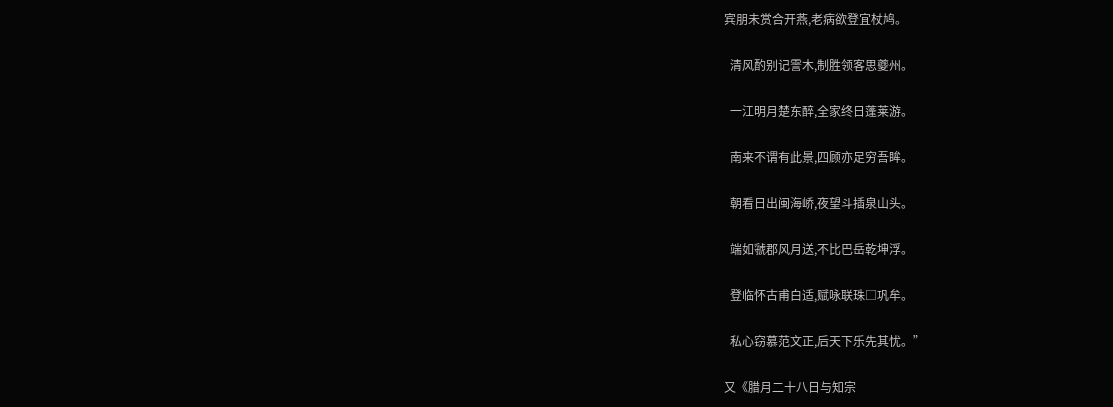宾朋未赏合开燕,老病欲登宜杖鸠。

  清风酌别记霅木,制胜领客思夔州。

  一江明月楚东醉,全家终日蓬莱游。

  南来不谓有此景,四顾亦足穷吾眸。

  朝看日出闽海峤,夜望斗插泉山头。

  端如虢郡风月送,不比巴岳乾坤浮。

  登临怀古甫白适,赋咏联珠□巩牟。

  私心窃慕范文正,后天下乐先其忧。”

又《腊月二十八日与知宗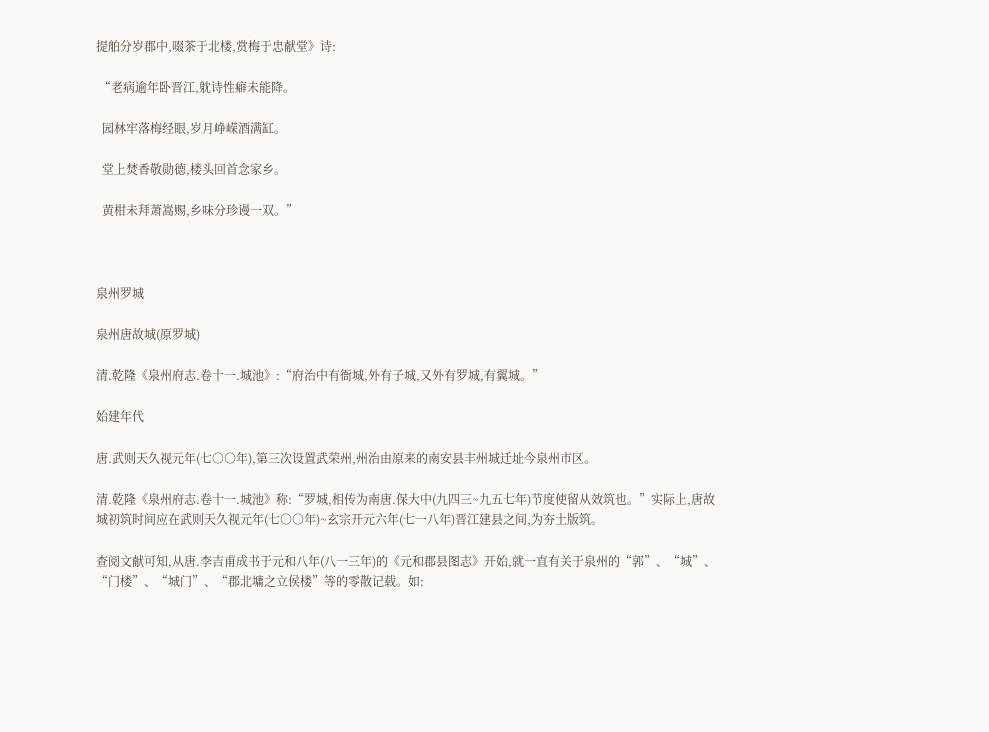提舶分岁郡中,啜茶于北楼,赏梅于忠献堂》诗:

 “老病逾年卧晋江,躭诗性癖未能降。

  园林牢落梅经眼,岁月峥嵘酒满缸。

  堂上焚香敬勋德,楼头回首念家乡。

  黄柑未拜萧嵩赐,乡味分珍谩一双。”



泉州罗城

泉州唐故城(原罗城)

清.乾隆《泉州府志.卷十一.城池》:“府治中有衙城,外有子城,又外有罗城,有翼城。”

始建年代

唐.武则天久视元年(七○○年),第三次设置武荣州,州治由原来的南安县丰州城迁址今泉州市区。

清.乾隆《泉州府志.卷十一.城池》称:“罗城,相传为南唐.保大中(九四三~九五七年)节度使留从效筑也。”实际上,唐故城初筑时间应在武则天久视元年(七○○年)~玄宗开元六年(七一八年)晋江建县之间,为夯土版筑。

查阅文献可知,从唐.李吉甫成书于元和八年(八一三年)的《元和郡县图志》开始,就一直有关于泉州的“郭”、“城”、“门楼”、“城门”、“郡北墉之立侯楼”等的零散记载。如: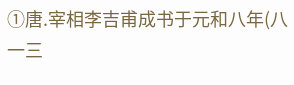①唐.宰相李吉甫成书于元和八年(八一三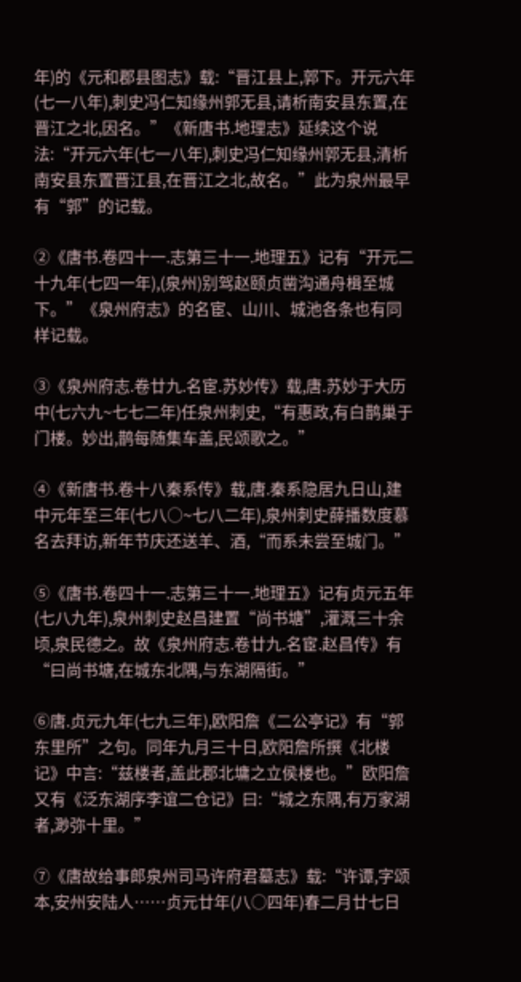年)的《元和郡县图志》载:“晋江县上,郭下。开元六年(七一八年),刺史冯仁知缘州郭无县,请析南安县东置,在晋江之北,因名。”《新唐书.地理志》延续这个说法:“开元六年(七一八年),刺史冯仁知缘州郭无县,清析南安县东置晋江县,在晋江之北,故名。”此为泉州最早有“郭”的记载。

②《唐书.卷四十一.志第三十一.地理五》记有“开元二十九年(七四一年),(泉州)别驾赵颐贞凿沟通舟楫至城下。”《泉州府志》的名宦、山川、城池各条也有同样记载。

③《泉州府志.卷廿九.名宦.苏妙传》载,唐.苏妙于大历中(七六九~七七二年)任泉州刺史,“有惠政,有白鹊巢于门楼。妙出,鹊每随集车盖,民颂歌之。”

④《新唐书.卷十八秦系传》载,唐.秦系隐居九日山,建中元年至三年(七八○~七八二年),泉州刺史薛播数度慕名去拜访,新年节庆还送羊、酒,“而系未尝至城门。”

⑤《唐书.卷四十一.志第三十一.地理五》记有贞元五年(七八九年),泉州刺史赵昌建置“尚书塘”,灌溉三十余顷,泉民德之。故《泉州府志.卷廿九.名宦.赵昌传》有“曰尚书塘,在城东北隅,与东湖隔街。”

⑥唐.贞元九年(七九三年),欧阳詹《二公亭记》有“郭东里所”之句。同年九月三十日,欧阳詹所撰《北楼记》中言:“兹楼者,盖此郡北墉之立侯楼也。”欧阳詹又有《泛东湖序李谊二仓记》曰:“城之东隅,有万家湖者,渺弥十里。”

⑦《唐故给事郎泉州司马许府君墓志》载:“许谭,字颂本,安州安陆人……贞元廿年(八○四年)春二月廿七日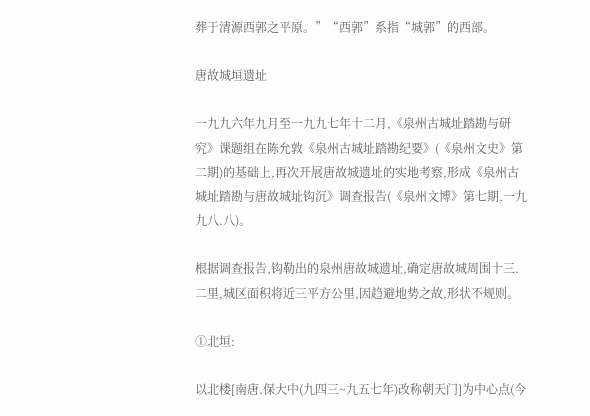葬于清源西郭之平原。”“西郭”系指“城郭”的西部。

唐故城垣遗址

一九九六年九月至一九九七年十二月,《泉州古城址踏勘与研究》课题组在陈允敦《泉州古城址踏勘纪要》(《泉州文史》第二期)的基础上,再次开展唐故城遗址的实地考察,形成《泉州古城址踏勘与唐故城址钩沉》调查报告(《泉州文博》第七期,一九九八.八)。

根据调查报告,钩勒出的泉州唐故城遗址,确定唐故城周围十三.二里,城区面积将近三平方公里,因趋避地势之故,形状不规则。

①北垣:

以北楼[南唐.保大中(九四三~九五七年)改称朝天门]为中心点(今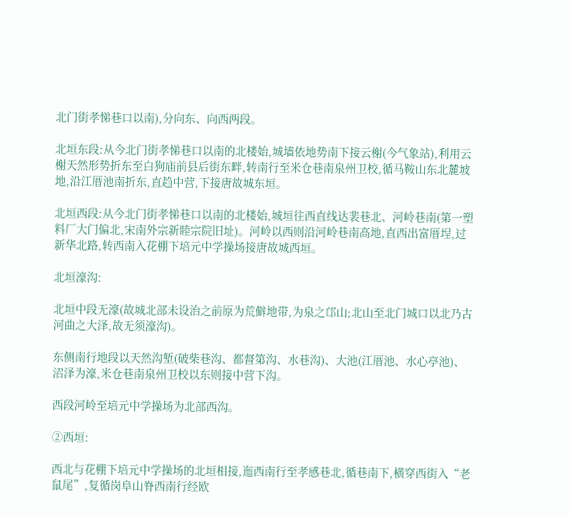北门街孝悌巷口以南),分向东、向西两段。

北垣东段:从今北门街孝悌巷口以南的北楼始,城墙依地势南下接云榭(今气象站),利用云榭天然形势折东至白狗庙前县后街东畔,转南行至米仓巷南泉州卫校,循马鞍山东北麓坡地,沿江厝池南折东,直趋中营,下接唐故城东垣。

北垣西段:从今北门街孝悌巷口以南的北楼始,城垣往西直线达裴巷北、河岭巷南(第一塑料厂大门偏北,宋南外宗新睦宗院旧址)。河岭以西则沿河岭巷南高地,直西出富厝埕,过新华北路,转西南入花棚下培元中学操场接唐故城西垣。

北垣濠沟:

北垣中段无濠(故城北部未设治之前原为荒僻地带,为泉之邙山;北山至北门城口以北乃古河曲之大泽,故无须濠沟)。

东侧南行地段以天然沟堑(破柴巷沟、都督第沟、水巷沟)、大池(江厝池、水心亭池)、沼泽为濠,米仓巷南泉州卫校以东则接中营下沟。

西段河岭至培元中学操场为北部西沟。

②西垣:

西北与花棚下培元中学操场的北垣相接,迤西南行至孝感巷北,循巷南下,横穿西街入“老鼠尾”,复循岗阜山脊西南行经欧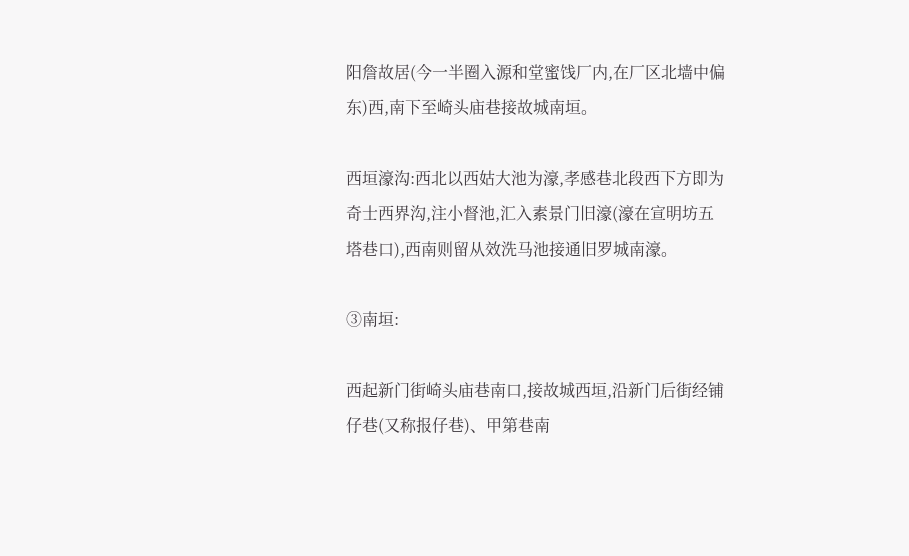阳詹故居(今一半圈入源和堂蜜饯厂内,在厂区北墙中偏东)西,南下至崎头庙巷接故城南垣。

西垣濠沟:西北以西姑大池为濠,孝感巷北段西下方即为奇士西界沟,注小督池,汇入素景门旧濠(濠在宣明坊五塔巷口),西南则留从效洗马池接通旧罗城南濠。

③南垣:

西起新门街崎头庙巷南口,接故城西垣,沿新门后街经铺仔巷(又称报仔巷)、甲第巷南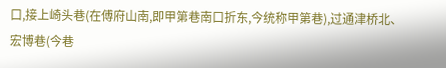口,接上崎头巷(在傅府山南,即甲第巷南口折东,今统称甲第巷),过通津桥北、宏博巷(今巷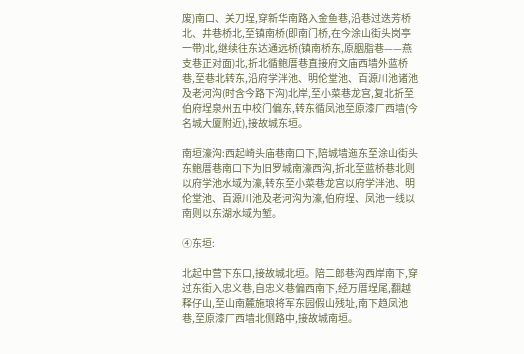废)南口、关刀埕,穿新华南路入金鱼巷,沿巷过迭芳桥北、井巷桥北,至镇南桥(即南门桥,在今涂山街头岗亭一带)北,继续往东达通远桥(镇南桥东,原胭脂巷——燕支巷正对面)北,折北循鲍厝巷直接府文庙西墙外蓝桥巷,至巷北转东,沿府学泮池、明伦堂池、百源川池诸池及老河沟(时含今路下沟)北岸,至小菜巷龙宫,复北折至伯府埕泉州五中校门偏东,转东循凤池至原漆厂西墙(今名城大厦附近),接故城东垣。

南垣濠沟:西起崎头庙巷南口下,陪城墙迤东至涂山街头东鲍厝巷南口下为旧罗城南濠西沟,折北至蓝桥巷北则以府学池水域为濠,转东至小菜巷龙宫以府学泮池、明伦堂池、百源川池及老河沟为濠,伯府埕、凤池一线以南则以东湖水域为堑。

④东垣:

北起中营下东口,接故城北垣。陪二郎巷沟西岸南下,穿过东街入忠义巷,自忠义巷偏西南下,经万厝埕尾,翻越释仔山,至山南麓施琅将军东园假山残址,南下趋凤池巷,至原漆厂西墙北侧路中,接故城南垣。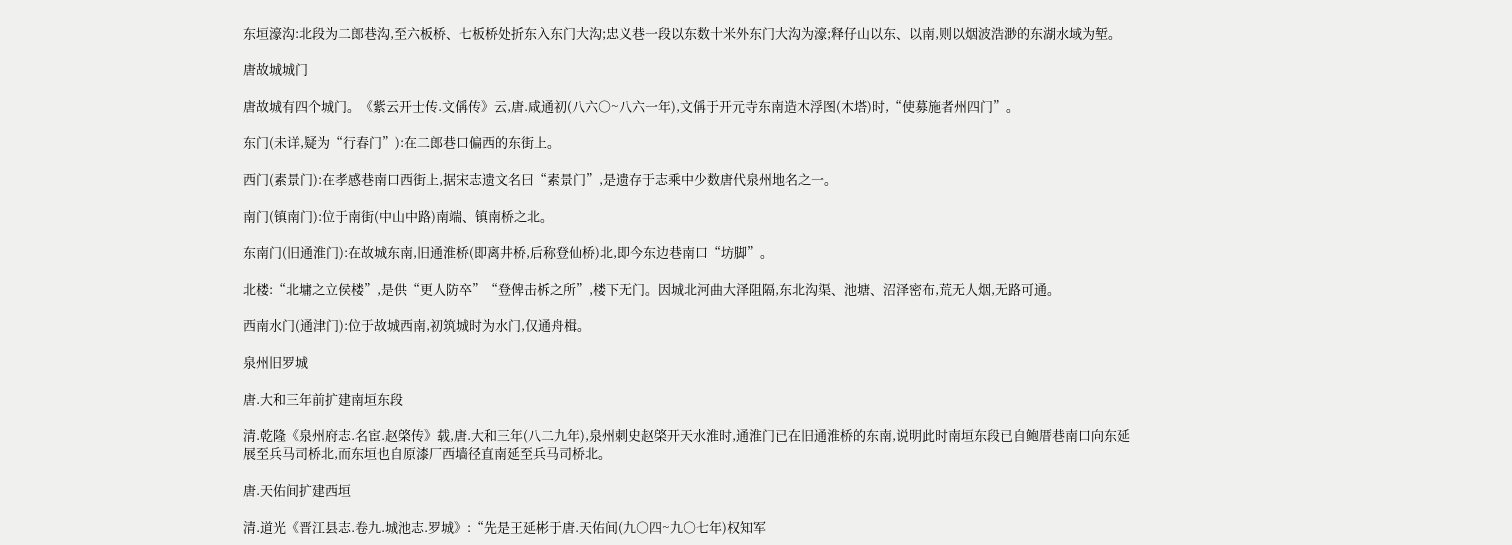东垣濠沟:北段为二郎巷沟,至六板桥、七板桥处折东入东门大沟;忠义巷一段以东数十米外东门大沟为濠;释仔山以东、以南,则以烟波浩渺的东湖水域为堑。

唐故城城门

唐故城有四个城门。《紫云开士传.文偁传》云,唐.咸通初(八六○~八六一年),文偁于开元寺东南造木浮图(木塔)时,“使募施者州四门”。

东门(未详,疑为“行春门”):在二郎巷口偏西的东街上。

西门(素景门):在孝感巷南口西街上,据宋志遗文名曰“素景门”,是遗存于志乘中少数唐代泉州地名之一。

南门(镇南门):位于南街(中山中路)南端、镇南桥之北。

东南门(旧通淮门):在故城东南,旧通淮桥(即离井桥,后称登仙桥)北,即今东边巷南口“坊脚”。

北楼:“北墉之立侯楼”,是供“更人防卒”“登俾击柝之所”,楼下无门。因城北河曲大泽阻隔,东北沟渠、池塘、沼泽密布,荒无人烟,无路可通。

西南水门(通津门):位于故城西南,初筑城时为水门,仅通舟楫。

泉州旧罗城

唐.大和三年前扩建南垣东段

清.乾隆《泉州府志.名宦.赵棨传》载,唐.大和三年(八二九年),泉州刺史赵棨开天水淮时,通淮门已在旧通淮桥的东南,说明此时南垣东段已自鲍厝巷南口向东延展至兵马司桥北,而东垣也自原漆厂西墙径直南延至兵马司桥北。

唐.天佑间扩建西垣

清.道光《晋江县志.卷九.城池志.罗城》:“先是王延彬于唐.天佑间(九○四~九○七年)权知军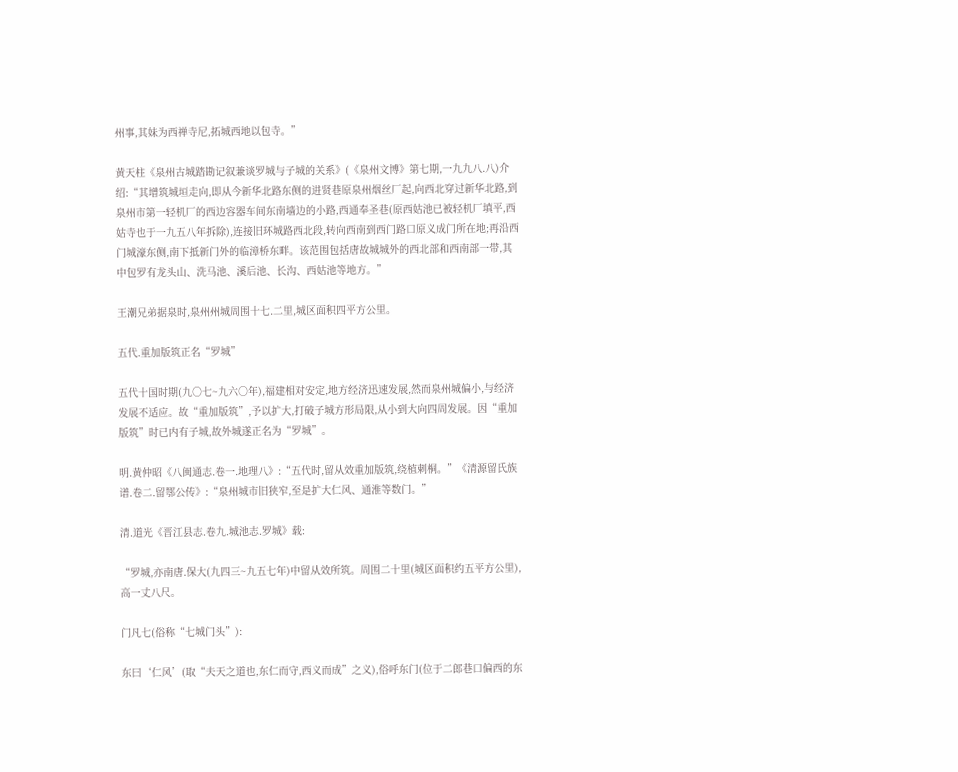州事,其妹为西禅寺尼,拓城西地以包寺。”

黄天柱《泉州古城踏勘记叙兼谈罗城与子城的关系》(《泉州文博》第七期,一九九八.八)介绍:“其增筑城垣走向,即从今新华北路东侧的进贤巷原泉州烟丝厂起,向西北穿过新华北路,到泉州市第一轻机厂的西边容器车间东南墙边的小路,西通奉圣巷(原西姑池已被轻机厂填平,西姑寺也于一九五八年拆除),连接旧环城路西北段,转向西南到西门路口原义成门所在地;再沿西门城濠东侧,南下抵新门外的临漳桥东畔。该范围包括唐故城城外的西北部和西南部一带,其中包罗有龙头山、洗马池、溪后池、长沟、西姑池等地方。”

王潮兄弟据泉时,泉州州城周围十七.二里,城区面积四平方公里。

五代.重加版筑正名“罗城”

五代十国时期(九○七~九六○年),福建相对安定,地方经济迅速发展,然而泉州城偏小,与经济发展不适应。故“重加版筑”,予以扩大,打破子城方形局限,从小到大向四周发展。因“重加版筑”时已内有子城,故外城遂正名为“罗城”。

明.黄仲昭《八闽通志.卷一.地理八》:“五代时,留从效重加版筑,绕植刺桐。”《清源留氏族谱.卷二.留鄂公传》:“泉州城市旧狭窄,至是扩大仁风、通淮等数门。”

清.道光《晋江县志.卷九.城池志.罗城》载:

“罗城,亦南唐.保大(九四三~九五七年)中留从效所筑。周围二十里(城区面积约五平方公里),高一丈八尺。

门凡七(俗称“七城门头”):

东曰‘仁风’(取“夫天之道也,东仁而守,西义而成”之义),俗呼东门(位于二郎巷口偏西的东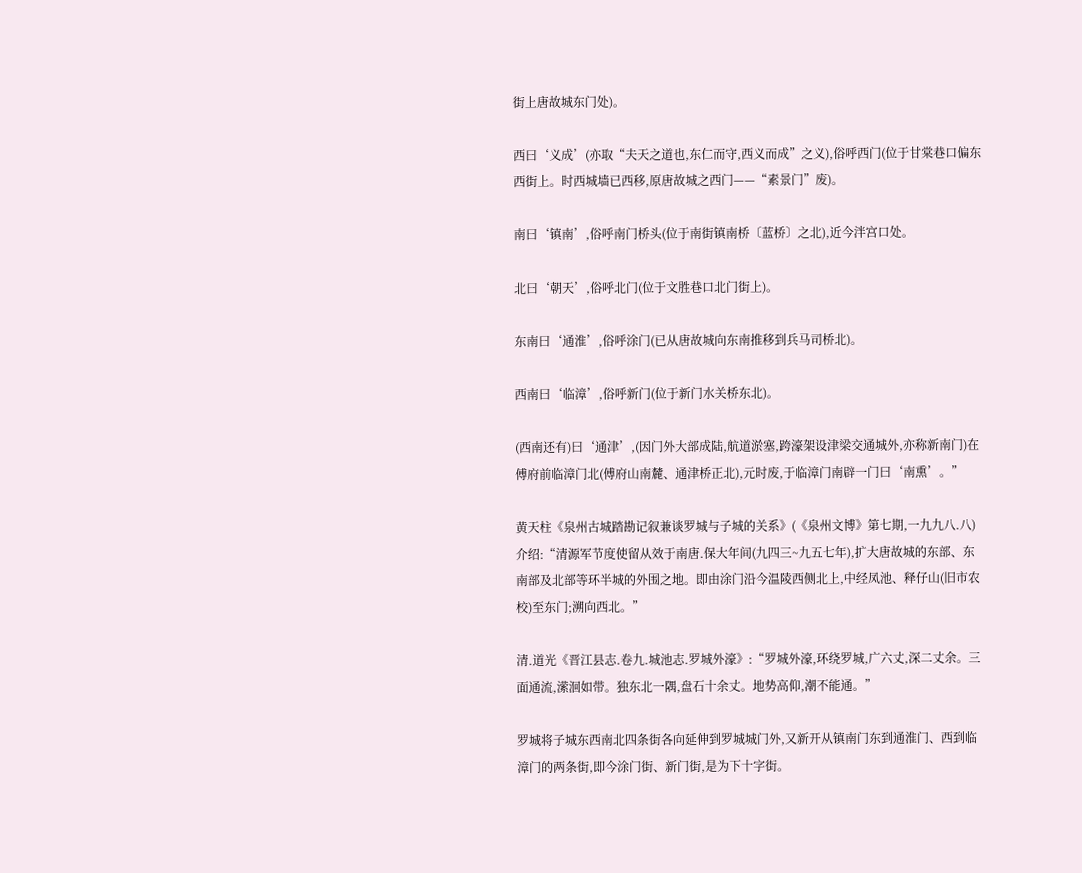街上唐故城东门处)。

西曰‘义成’(亦取“夫天之道也,东仁而守,西义而成”之义),俗呼西门(位于甘棠巷口偏东西街上。时西城墙已西移,原唐故城之西门——“素景门”废)。

南曰‘镇南’,俗呼南门桥头(位于南街镇南桥〔蓝桥〕之北),近今泮宫口处。

北曰‘朝天’,俗呼北门(位于文胜巷口北门街上)。

东南曰‘通淮’,俗呼涂门(已从唐故城向东南推移到兵马司桥北)。

西南曰‘临漳’,俗呼新门(位于新门水关桥东北)。

(西南还有)曰‘通津’,(因门外大部成陆,航道淤塞,跨濠架设津梁交通城外,亦称新南门)在傅府前临漳门北(傅府山南麓、通津桥正北),元时废,于临漳门南辟一门曰‘南熏’。”

黄天柱《泉州古城踏勘记叙兼谈罗城与子城的关系》(《泉州文博》第七期,一九九八.八)介绍:“清源军节度使留从效于南唐.保大年间(九四三~九五七年),扩大唐故城的东部、东南部及北部等环半城的外围之地。即由涂门沿今温陵西侧北上,中经凤池、释仔山(旧市农校)至东门;溯向西北。”

清.道光《晋江县志.卷九.城池志.罗城外濠》:“罗城外濠,环绕罗城,广六丈,深二丈余。三面通流,潆洄如带。独东北一隅,盘石十余丈。地势高仰,潮不能通。”

罗城将子城东西南北四条街各向延伸到罗城城门外,又新开从镇南门东到通淮门、西到临漳门的两条街,即今涂门街、新门街,是为下十字街。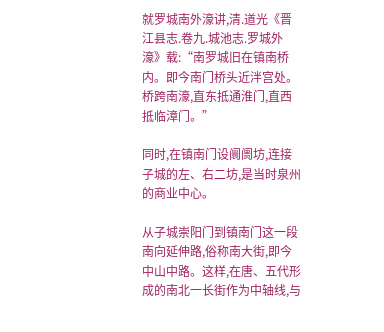就罗城南外濠讲,清.道光《晋江县志.卷九.城池志.罗城外濠》载:“南罗城旧在镇南桥内。即今南门桥头近泮宫处。桥跨南濠,直东抵通淮门,直西抵临漳门。”

同时,在镇南门设阛阓坊,连接子城的左、右二坊,是当时泉州的商业中心。

从子城崇阳门到镇南门这一段南向延伸路,俗称南大街,即今中山中路。这样,在唐、五代形成的南北一长街作为中轴线,与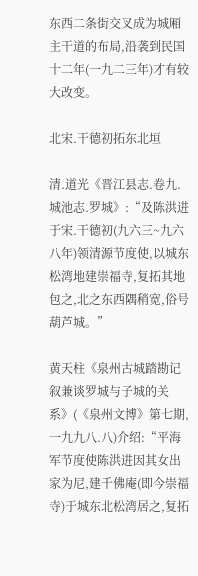东西二条街交叉成为城厢主干道的布局,沿袭到民国十二年(一九二三年)才有较大改变。

北宋.干德初拓东北垣

清.道光《晋江县志.卷九.城池志.罗城》:“及陈洪进于宋.干德初(九六三~九六八年)领清源节度使,以城东松湾地建崇福寺,复拓其地包之,北之东西隅稍宽,俗号葫芦城。”

黄天柱《泉州古城踏勘记叙兼谈罗城与子城的关系》(《泉州文博》第七期,一九九八.八)介绍:“平海军节度使陈洪进因其女出家为尼,建千佛庵(即今崇福寺)于城东北松湾居之,复拓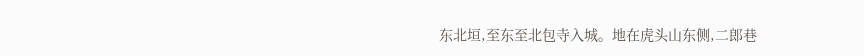东北垣,至东至北包寺入城。地在虎头山东侧,二郎巷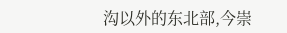沟以外的东北部,今崇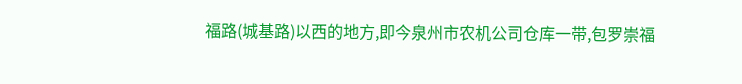福路(城基路)以西的地方,即今泉州市农机公司仓库一带,包罗崇福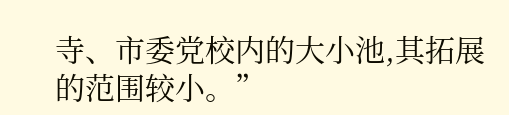寺、市委党校内的大小池,其拓展的范围较小。”